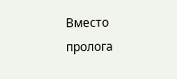Вместо пролога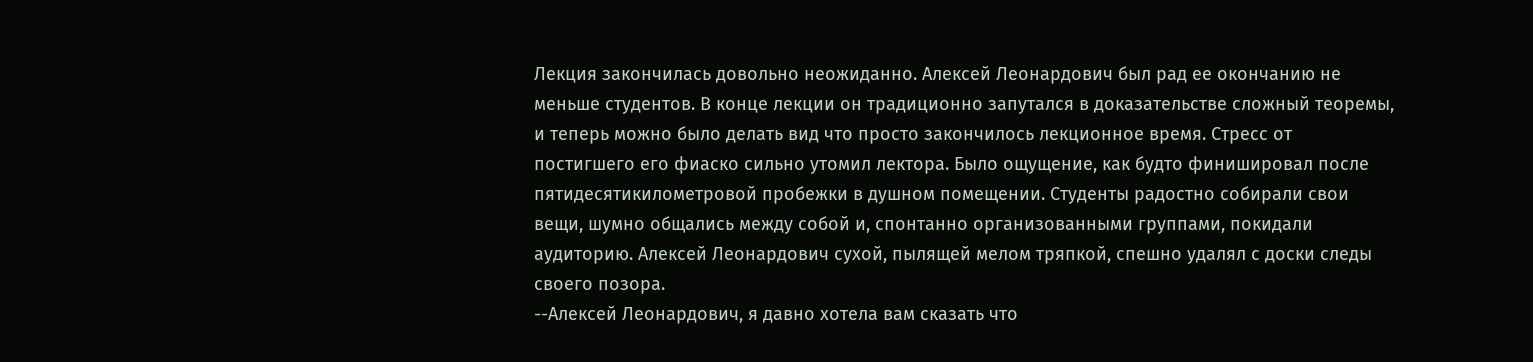Лекция закончилась довольно неожиданно. Алексей Леонардович был рад ее окончанию не меньше студентов. В конце лекции он традиционно запутался в доказательстве сложный теоремы, и теперь можно было делать вид что просто закончилось лекционное время. Стресс от постигшего его фиаско сильно утомил лектора. Было ощущение, как будто финишировал после пятидесятикилометровой пробежки в душном помещении. Студенты радостно собирали свои вещи, шумно общались между собой и, спонтанно организованными группами, покидали аудиторию. Алексей Леонардович сухой, пылящей мелом тряпкой, спешно удалял с доски следы своего позора.
--Алексей Леонардович, я давно хотела вам сказать что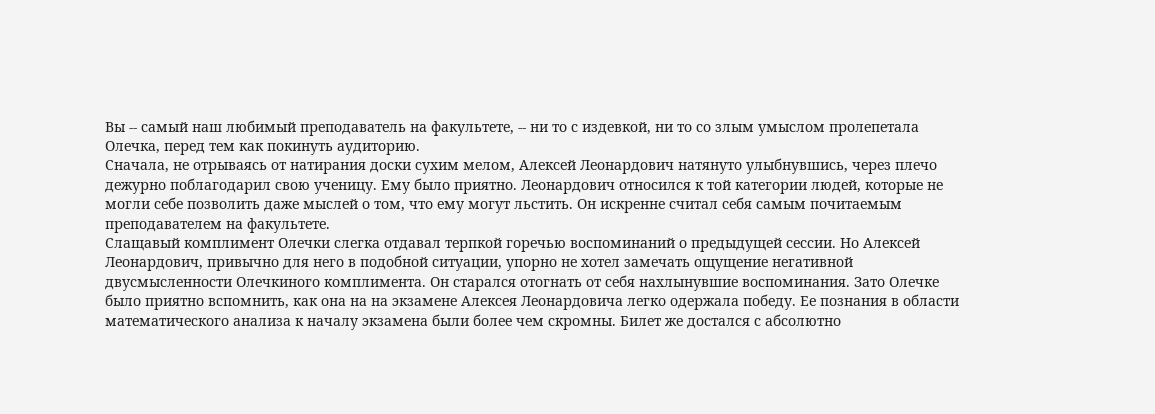Вы -- самый наш любимый преподаватель на факультете, -- ни то с издевкой, ни то со злым умыслом пролепетала Олечка, перед тем как покинуть аудиторию.
Сначала, не отрываясь от натирания доски сухим мелом, Алексей Леонардович натянуто улыбнувшись, через плечо дежурно поблагодарил свою ученицу. Ему было приятно. Леонардович относился к той категории людей, которые не могли себе позволить даже мыслей о том, что ему могут льстить. Он искренне считал себя самым почитаемым преподавателем на факультете.
Слащавый комплимент Олечки слегка отдавал терпкой горечью воспоминаний о предыдущей сессии. Но Алексей Леонардович, привычно для него в подобной ситуации, упорно не хотел замечать ощущение негативной двусмысленности Олечкиного комплимента. Он старался отогнать от себя нахлынувшие воспоминания. Зато Олечке было приятно вспомнить, как она на на экзамене Алексея Леонардовича легко одержала победу. Ее познания в области математического анализа к началу экзамена были более чем скромны. Билет же достался с абсолютно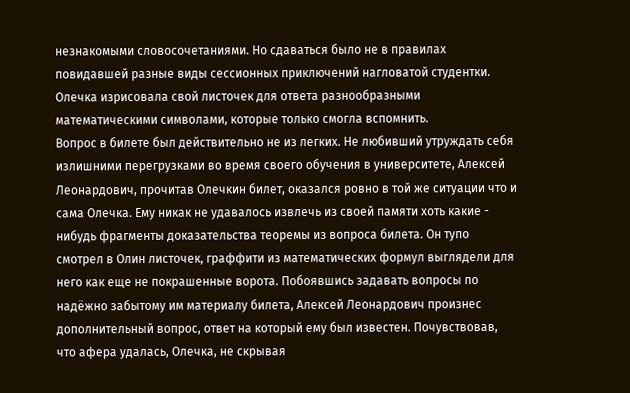незнакомыми словосочетаниями. Но сдаваться было не в правилах повидавшей разные виды сессионных приключений нагловатой студентки. Олечка изрисовала свой листочек для ответа разнообразными математическими символами, которые только смогла вспомнить.
Вопрос в билете был действительно не из легких. Не любивший утруждать себя излишними перегрузками во время своего обучения в университете, Алексей Леонардович, прочитав Олечкин билет, оказался ровно в той же ситуации что и сама Олечка. Ему никак не удавалось извлечь из своей памяти хоть какие - нибудь фрагменты доказательства теоремы из вопроса билета. Он тупо смотрел в Олин листочек, граффити из математических формул выглядели для него как еще не покрашенные ворота. Побоявшись задавать вопросы по надёжно забытому им материалу билета, Алексей Леонардович произнес дополнительный вопрос, ответ на который ему был известен. Почувствовав, что афера удалась, Олечка, не скрывая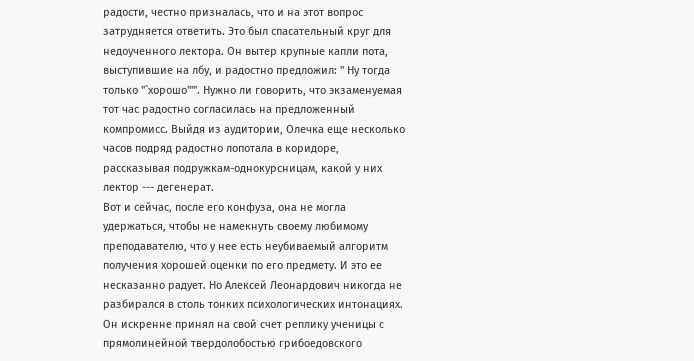радости, честно призналась, что и на этот вопрос затрудняется ответить. Это был спасательный круг для недоученного лектора. Он вытер крупные капли пота, выступившие на лбу, и радостно предложил: " Ну тогда только "`хорошо"'". Нужно ли говорить, что экзаменуемая тот час радостно согласилась на предложенный компромисс. Выйдя из аудитории, Олечка еще несколько часов подряд радостно лопотала в коридоре, рассказывая подружкам-однокурсницам, какой у них лектор --- дегенерат.
Вот и сейчас, после его конфуза, она не могла удержаться, чтобы не намекнуть своему любимому преподавателю, что у нее есть неубиваемый алгоритм получения хорошей оценки по его предмету. И это ее несказанно радует. Но Алексей Леонардович никогда не разбирался в столь тонких психологических интонациях. Он искренне принял на свой счет реплику ученицы с прямолинейной твердолобостью грибоедовского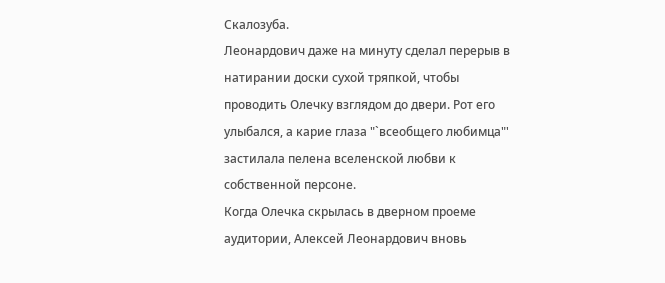Скалозуба.
Леонардович даже на минуту сделал перерыв в натирании доски сухой тряпкой, чтобы проводить Олечку взглядом до двери. Рот его улыбался, а карие глаза "`всеобщего любимца"' застилала пелена вселенской любви к собственной персоне.
Когда Олечка скрылась в дверном проеме аудитории, Алексей Леонардович вновь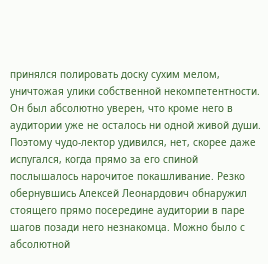принялся полировать доску сухим мелом, уничтожая улики собственной некомпетентности. Он был абсолютно уверен, что кроме него в аудитории уже не осталось ни одной живой души.
Поэтому чудо-лектор удивился, нет, скорее даже испугался, когда прямо за его спиной послышалось нарочитое покашливание. Резко обернувшись Алексей Леонардович обнаружил стоящего прямо посередине аудитории в паре шагов позади него незнакомца. Можно было с абсолютной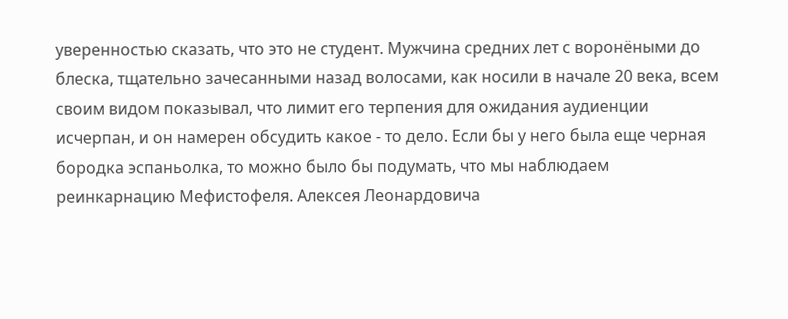уверенностью сказать, что это не студент. Мужчина средних лет с воронёными до блеска, тщательно зачесанными назад волосами, как носили в начале 20 века, всем своим видом показывал, что лимит его терпения для ожидания аудиенции исчерпан, и он намерен обсудить какое - то дело. Если бы у него была еще черная бородка эспаньолка, то можно было бы подумать, что мы наблюдаем реинкарнацию Мефистофеля. Алексея Леонардовича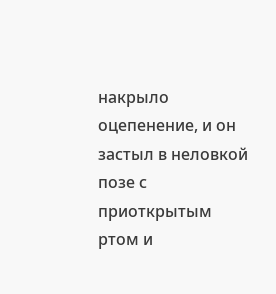накрыло оцепенение, и он застыл в неловкой позе с приоткрытым ртом и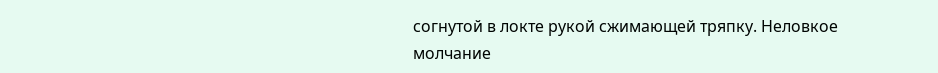согнутой в локте рукой сжимающей тряпку. Неловкое молчание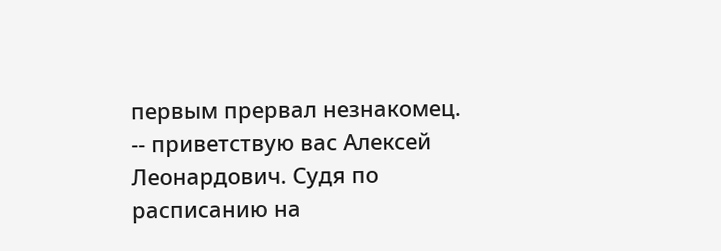первым прервал незнакомец.
-- приветствую вас Алексей Леонардович. Судя по расписанию на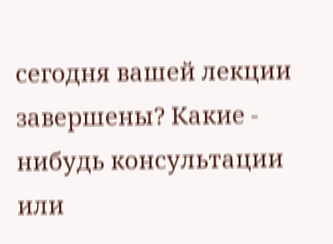сегодня вашей лекции завершены? Какие - нибудь консультации или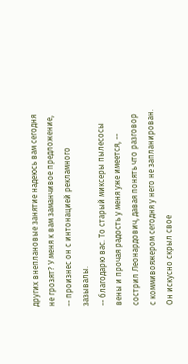других внеплановые занятие надеюсь вам сегодня не грозят? У меня к вам заманчивое предложение, -- произнес он с интонацией рекламного зазывалы.
-- благодарю вас. То старый миксеры пылесосы вены и прочая радость у меня уже имеется, -- сострил Леонардович, давая понять что разговор с коммивояжером сегодня у него не запланирован. Он искусно скрыл свое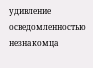удивление осведомленностью незнакомца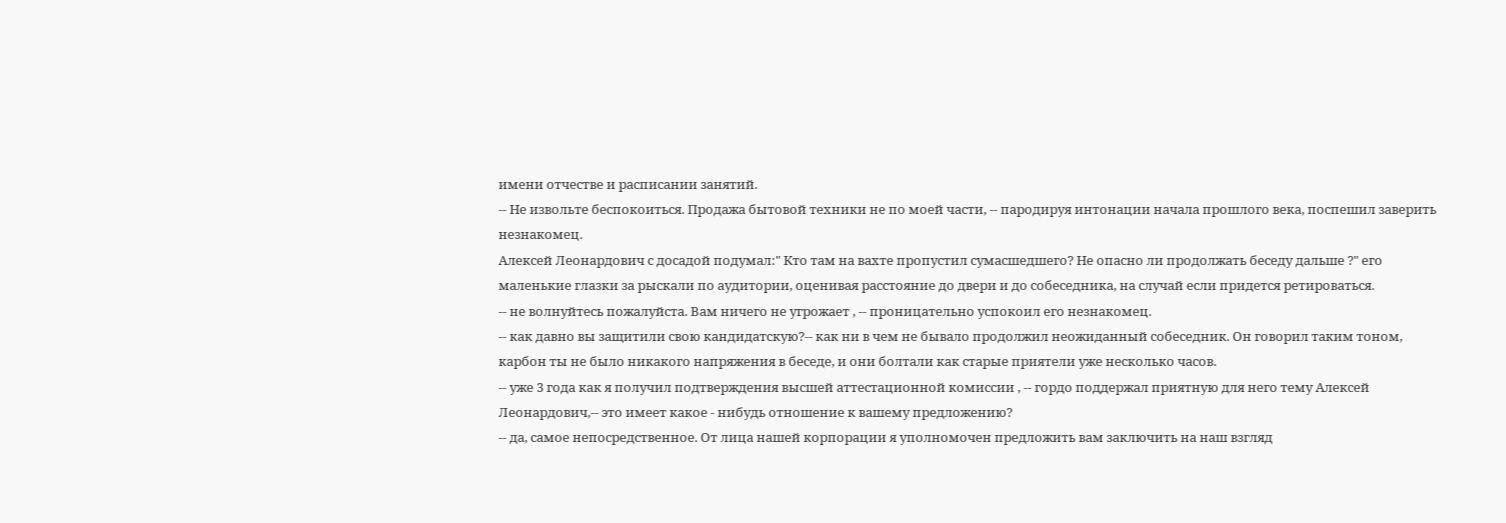имени отчестве и расписании занятий.
-- Не извольте беспокоиться. Продажа бытовой техники не по моей части, -- пародируя интонации начала прошлого века, поспешил заверить незнакомец.
Алексей Леонардович с досадой подумал:" Кто там на вахте пропустил сумасшедшего? Не опасно ли продолжать беседу дальше ?" его маленькие глазки за рыскали по аудитории, оценивая расстояние до двери и до собеседника, на случай если придется ретироваться.
-- не волнуйтесь пожалуйста. Вам ничего не угрожает , -- проницательно успокоил его незнакомец.
-- как давно вы защитили свою кандидатскую?-- как ни в чем не бывало продолжил неожиданный собеседник. Он говорил таким тоном, карбон ты не было никакого напряжения в беседе, и они болтали как старые приятели уже несколько часов.
-- уже 3 года как я получил подтверждения высшей аттестационной комиссии , -- гордо поддержал приятную для него тему Алексей Леонардович,-- это имеет какое - нибудь отношение к вашему предложению?
-- да, самое непосредственное. От лица нашей корпорации я уполномочен предложить вам заключить на наш взгляд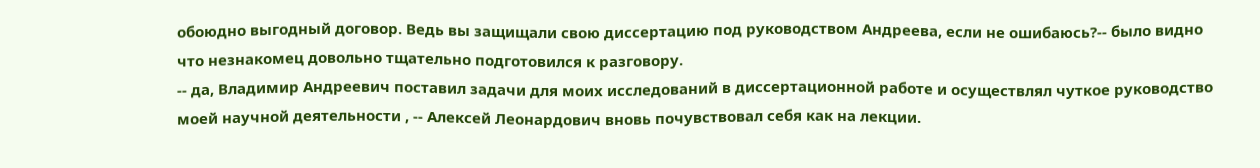обоюдно выгодный договор. Ведь вы защищали свою диссертацию под руководством Андреева, если не ошибаюсь?-- было видно что незнакомец довольно тщательно подготовился к разговору.
-- да, Владимир Андреевич поставил задачи для моих исследований в диссертационной работе и осуществлял чуткое руководство моей научной деятельности , -- Алексей Леонардович вновь почувствовал себя как на лекции.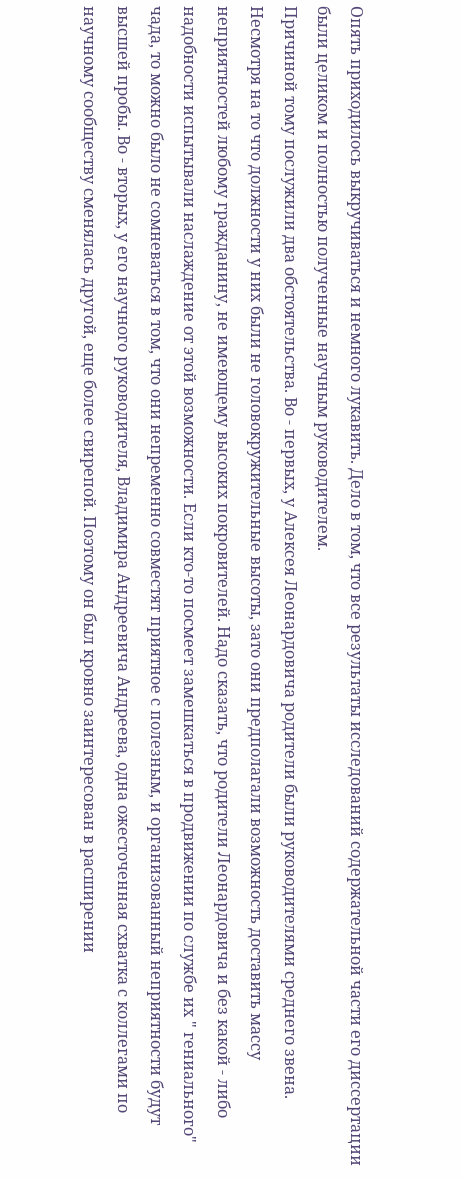Опять приходилось выкручиваться и немного лукавить. Дело в том, что все результаты исследований содержательной части его диссертации были целиком и полностью полученные научным руководителем.
Причиной тому послужили два обстоятельства. Во - первых, у Алексея Леонардовича родители были руководителями среднего звена. Несмотря на то что должности у них были не головокружительные высоты, зато они предполагали возможность доставить массу неприятностей любому гражданину, не имеющему высоких покровителей. Надо сказать, что родители Леонардовича и без какой - либо надобности испытывали наслаждение от этой возможности. Если кто-то посмеет замешкаться в продвижении по службе их " гениального" чада, то можно было не сомневаться в том, что они непременно совместят приятное с полезным, и организованный неприятности будут высшей пробы. Во - вторых, у его научного руководителя, Владимира Андреевича Андреева, одна ожесточенная схватка с коллегами по научному сообществу сменялась другой, еще более свирепой. Поэтому он был кровно заинтересован в расширении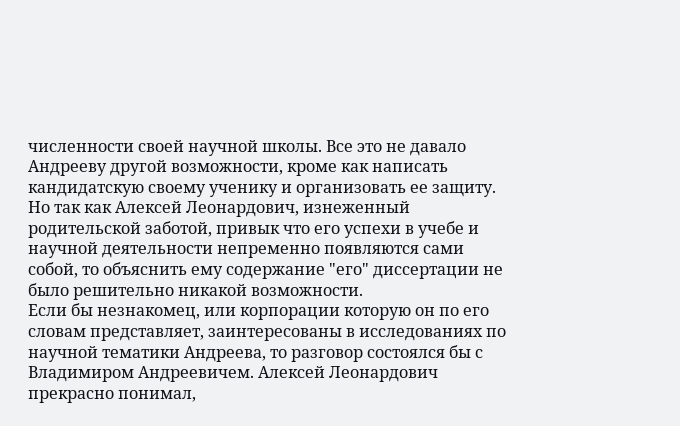численности своей научной школы. Все это не давало Андрееву другой возможности, кроме как написать кандидатскую своему ученику и организовать ее защиту. Но так как Алексей Леонардович, изнеженный родительской заботой, привык что его успехи в учебе и научной деятельности непременно появляются сами собой, то объяснить ему содержание "его" диссертации не было решительно никакой возможности.
Если бы незнакомец, или корпорации которую он по его словам представляет, заинтересованы в исследованиях по научной тематики Андреева, то разговор состоялся бы с Владимиром Андреевичем. Алексей Леонардович прекрасно понимал,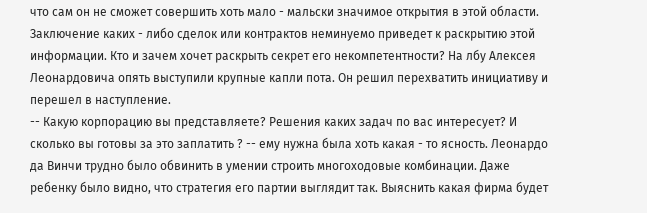что сам он не сможет совершить хоть мало - мальски значимое открытия в этой области. Заключение каких - либо сделок или контрактов неминуемо приведет к раскрытию этой информации. Кто и зачем хочет раскрыть секрет его некомпетентности? На лбу Алексея Леонардовича опять выступили крупные капли пота. Он решил перехватить инициативу и перешел в наступление.
-- Какую корпорацию вы представляете? Решения каких задач по вас интересует? И сколько вы готовы за это заплатить ? -- ему нужна была хоть какая - то ясность. Леонардо да Винчи трудно было обвинить в умении строить многоходовые комбинации. Даже ребенку было видно, что стратегия его партии выглядит так. Выяснить какая фирма будет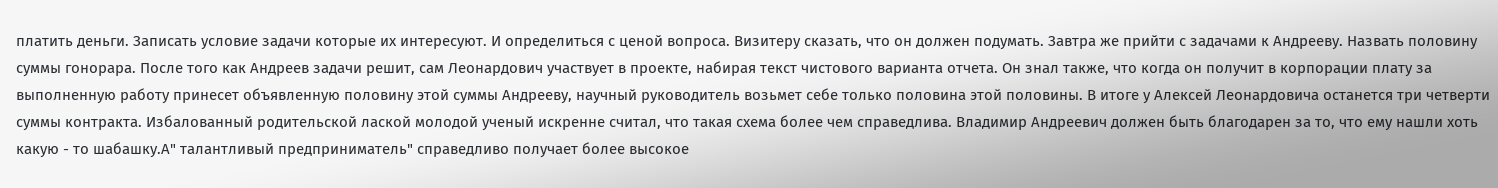платить деньги. Записать условие задачи которые их интересуют. И определиться с ценой вопроса. Визитеру сказать, что он должен подумать. Завтра же прийти с задачами к Андрееву. Назвать половину суммы гонорара. После того как Андреев задачи решит, сам Леонардович участвует в проекте, набирая текст чистового варианта отчета. Он знал также, что когда он получит в корпорации плату за выполненную работу принесет объявленную половину этой суммы Андрееву, научный руководитель возьмет себе только половина этой половины. В итоге у Алексей Леонардовича останется три четверти суммы контракта. Избалованный родительской лаской молодой ученый искренне считал, что такая схема более чем справедлива. Владимир Андреевич должен быть благодарен за то, что ему нашли хоть какую - то шабашку.А" талантливый предприниматель" справедливо получает более высокое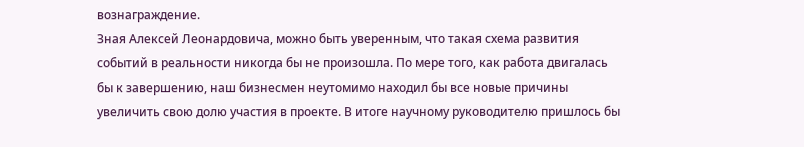вознаграждение.
Зная Алексей Леонардовича, можно быть уверенным, что такая схема развития событий в реальности никогда бы не произошла. По мере того, как работа двигалась бы к завершению, наш бизнесмен неутомимо находил бы все новые причины увеличить свою долю участия в проекте. В итоге научному руководителю пришлось бы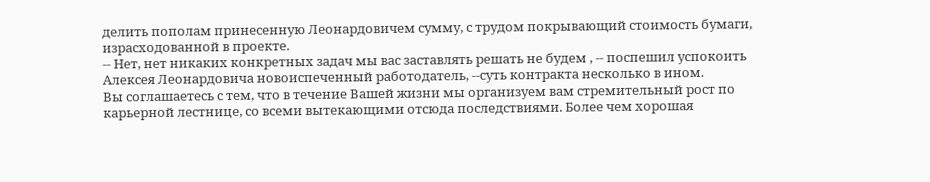делить пополам принесенную Леонардовичем сумму, с трудом покрывающий стоимость бумаги, израсходованной в проекте.
-- Нет, нет никаких конкретных задач мы вас заставлять решать не будем , -- поспешил успокоить Алексея Леонардовича новоиспеченный работодатель, --суть контракта несколько в ином.
Вы соглашаетесь с тем, что в течение Вашей жизни мы организуем вам стремительный рост по карьерной лестнице, со всеми вытекающими отсюда последствиями. Более чем хорошая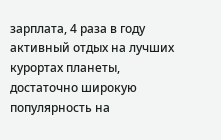зарплата, 4 раза в году активный отдых на лучших курортах планеты, достаточно широкую популярность на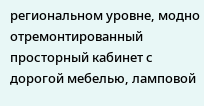региональном уровне, модно отремонтированный просторный кабинет с дорогой мебелью, ламповой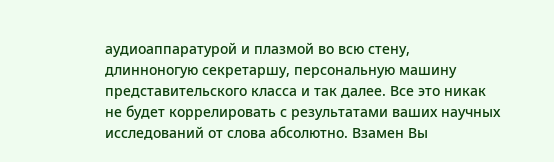аудиоаппаратурой и плазмой во всю стену, длинноногую секретаршу, персональную машину представительского класса и так далее. Все это никак не будет коррелировать с результатами ваших научных исследований от слова абсолютно. Взамен Вы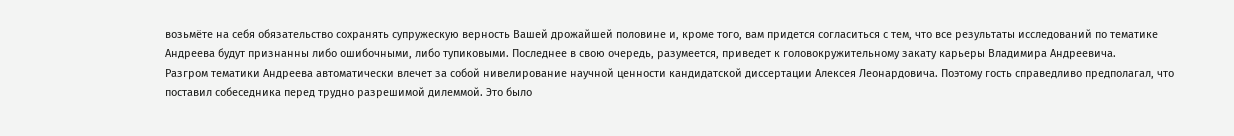возьмёте на себя обязательство сохранять супружескую верность Вашей дрожайшей половине и, кроме того, вам придется согласиться с тем, что все результаты исследований по тематике Андреева будут признанны либо ошибочными, либо тупиковыми. Последнее в свою очередь, разумеется, приведет к головокружительному закату карьеры Владимира Андреевича.
Разгром тематики Андреева автоматически влечет за собой нивелирование научной ценности кандидатской диссертации Алексея Леонардовича. Поэтому гость справедливо предполагал, что поставил собеседника перед трудно разрешимой дилеммой. Это было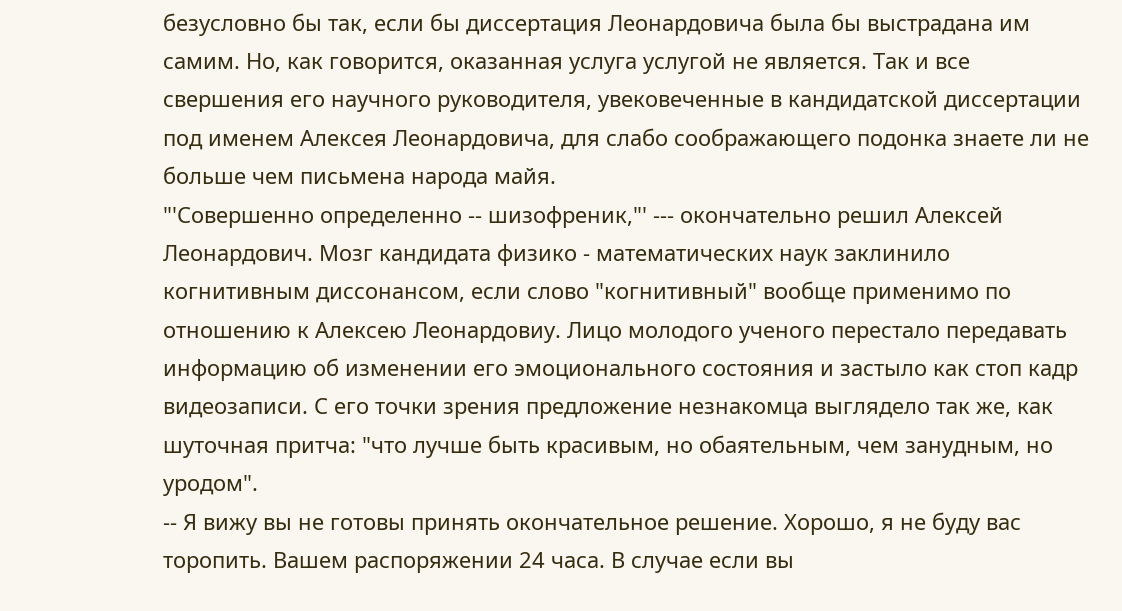безусловно бы так, если бы диссертация Леонардовича была бы выстрадана им самим. Но, как говорится, оказанная услуга услугой не является. Так и все свершения его научного руководителя, увековеченные в кандидатской диссертации под именем Алексея Леонардовича, для слабо соображающего подонка знаете ли не больше чем письмена народа майя.
"'Совершенно определенно -- шизофреник,"' --- окончательно решил Алексей Леонардович. Мозг кандидата физико - математических наук заклинило когнитивным диссонансом, если слово "когнитивный" вообще применимо по отношению к Алексею Леонардовиу. Лицо молодого ученого перестало передавать информацию об изменении его эмоционального состояния и застыло как стоп кадр видеозаписи. С его точки зрения предложение незнакомца выглядело так же, как шуточная притча: "что лучше быть красивым, но обаятельным, чем занудным, но уродом".
-- Я вижу вы не готовы принять окончательное решение. Хорошо, я не буду вас торопить. Вашем распоряжении 24 часа. В случае если вы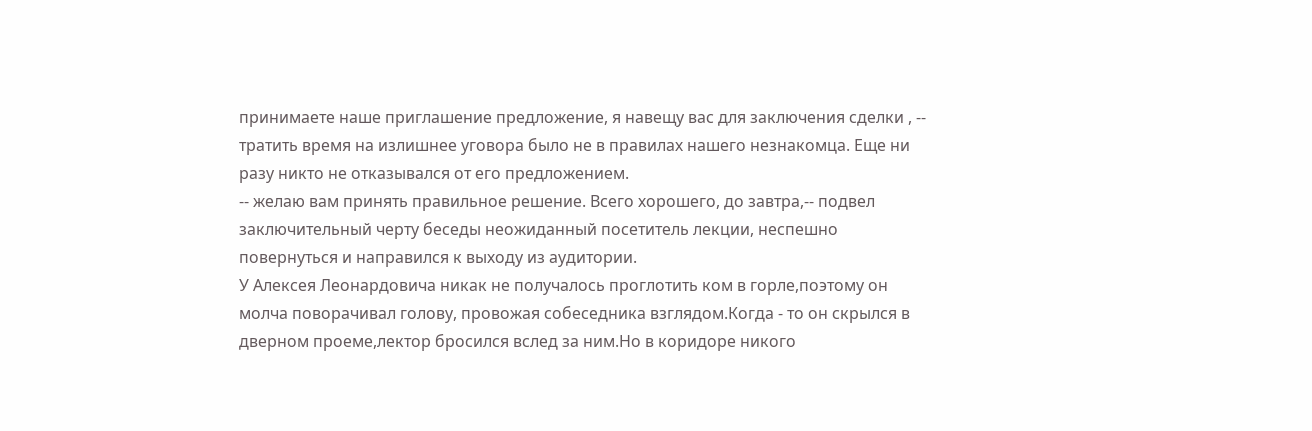принимаете наше приглашение предложение, я навещу вас для заключения сделки , -- тратить время на излишнее уговора было не в правилах нашего незнакомца. Еще ни разу никто не отказывался от его предложением.
-- желаю вам принять правильное решение. Всего хорошего, до завтра,-- подвел заключительный черту беседы неожиданный посетитель лекции, неспешно повернуться и направился к выходу из аудитории.
У Алексея Леонардовича никак не получалось проглотить ком в горле,поэтому он молча поворачивал голову, провожая собеседника взглядом.Когда - то он скрылся в дверном проеме,лектор бросился вслед за ним.Но в коридоре никого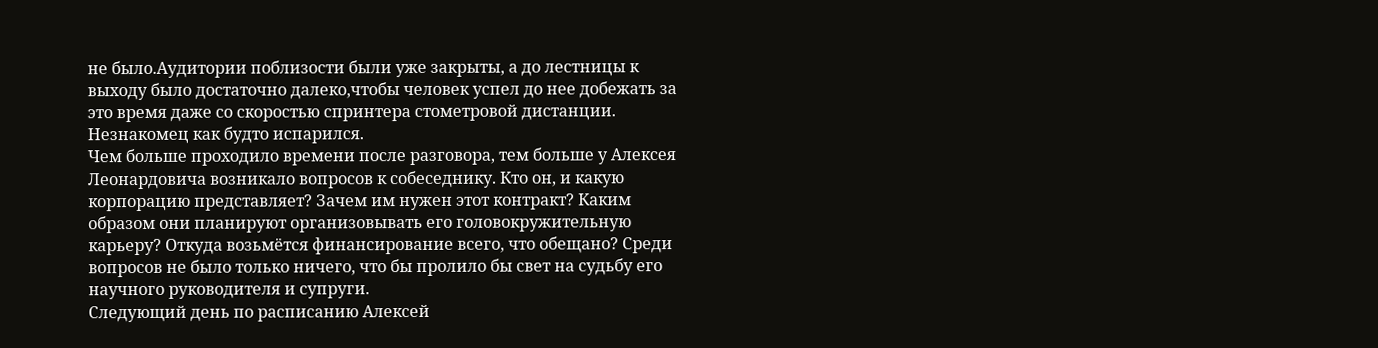не было.Аудитории поблизости были уже закрыты, а до лестницы к выходу было достаточно далеко,чтобы человек успел до нее добежать за это время даже со скоростью спринтера стометровой дистанции. Незнакомец как будто испарился.
Чем больше проходило времени после разговора, тем больше у Алексея Леонардовича возникало вопросов к собеседнику. Кто он, и какую корпорацию представляет? Зачем им нужен этот контракт? Каким образом они планируют организовывать его головокружительную карьеру? Откуда возьмётся финансирование всего, что обещано? Среди вопросов не было только ничего, что бы пролило бы свет на судьбу его научного руководителя и супруги.
Следующий день по расписанию Алексей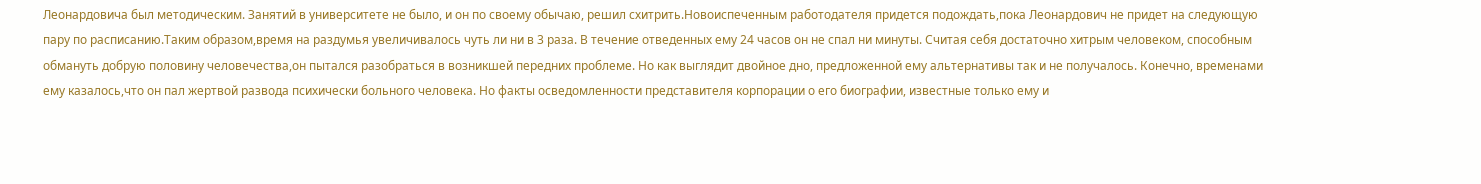Леонардовича был методическим. Занятий в университете не было, и он по своему обычаю, решил схитрить.Новоиспеченным работодателя придется подождать,пока Леонардович не придет на следующую пару по расписанию.Таким образом,время на раздумья увеличивалось чуть ли ни в 3 раза. В течение отведенных ему 24 часов он не спал ни минуты. Считая себя достаточно хитрым человеком, способным обмануть добрую половину человечества,он пытался разобраться в возникшей передних проблеме. Но как выглядит двойное дно, предложенной ему альтернативы так и не получалось. Конечно, временами ему казалось,что он пал жертвой развода психически больного человека. Но факты осведомленности представителя корпорации о его биографии, известные только ему и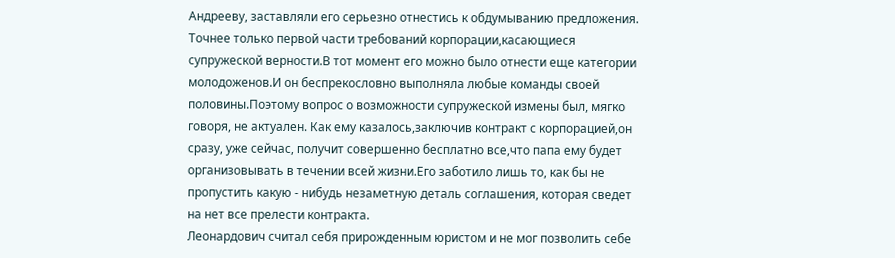Андрееву, заставляли его серьезно отнестись к обдумыванию предложения.
Точнее только первой части требований корпорации,касающиеся супружеской верности.В тот момент его можно было отнести еще категории молодоженов.И он беспрекословно выполняла любые команды своей половины.Поэтому вопрос о возможности супружеской измены был, мягко говоря, не актуален. Как ему казалось,заключив контракт с корпорацией,он сразу, уже сейчас, получит совершенно бесплатно все,что папа ему будет организовывать в течении всей жизни.Его заботило лишь то, как бы не пропустить какую - нибудь незаметную деталь соглашения, которая сведет на нет все прелести контракта.
Леонардович считал себя прирожденным юристом и не мог позволить себе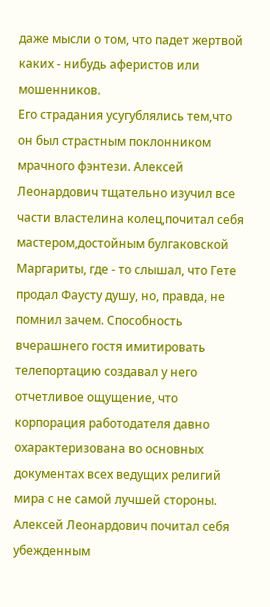даже мысли о том, что падет жертвой каких - нибудь аферистов или мошенников.
Его страдания усугублялись тем,что он был страстным поклонником мрачного фэнтези. Алексей Леонардович тщательно изучил все части властелина колец,почитал себя мастером,достойным булгаковской Маргариты, где - то слышал, что Гете продал Фаусту душу, но, правда, не помнил зачем. Способность вчерашнего гостя имитировать телепортацию создавал у него отчетливое ощущение, что корпорация работодателя давно охарактеризована во основных документах всех ведущих религий мира с не самой лучшей стороны. Алексей Леонардович почитал себя убежденным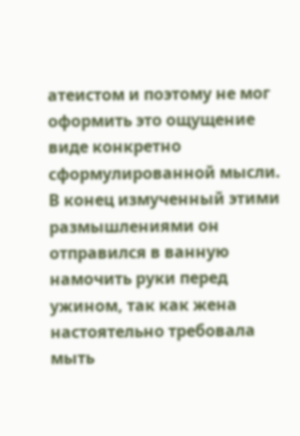атеистом и поэтому не мог оформить это ощущение виде конкретно сформулированной мысли.
В конец измученный этими размышлениями он отправился в ванную намочить руки перед ужином, так как жена настоятельно требовала мыть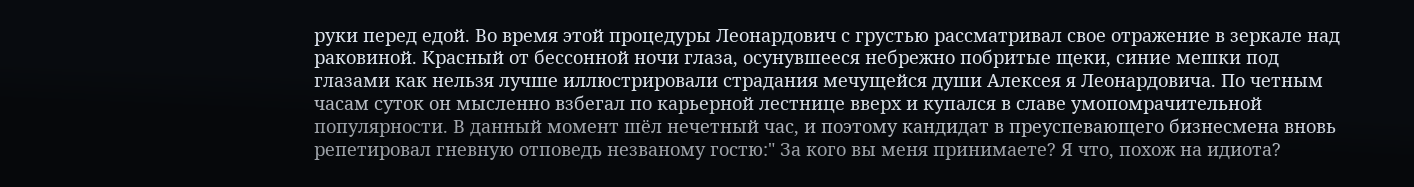руки перед едой. Во время этой процедуры Леонардович с грустью рассматривал свое отражение в зеркале над раковиной. Красный от бессонной ночи глаза, осунувшееся небрежно побритые щеки, синие мешки под глазами как нельзя лучше иллюстрировали страдания мечущейся души Алексея я Леонардовича. По четным часам суток он мысленно взбегал по карьерной лестнице вверх и купался в славе умопомрачительной популярности. В данный момент шёл нечетный час, и поэтому кандидат в преуспевающего бизнесмена вновь репетировал гневную отповедь незваному гостю:" За кого вы меня принимаете? Я что, похож на идиота?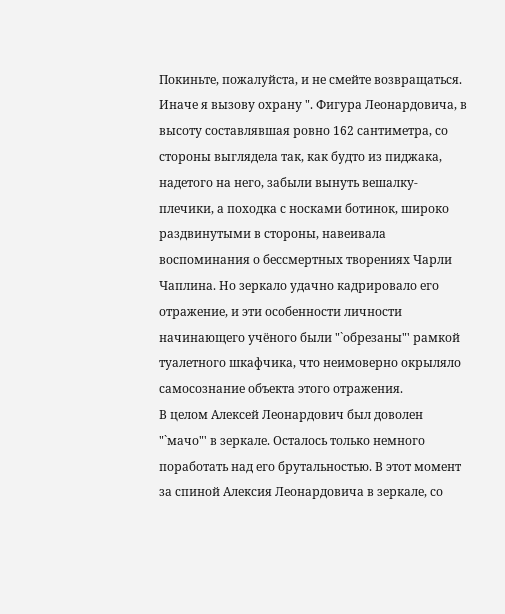Покиньте, пожалуйста, и не смейте возвращаться. Иначе я вызову охрану ". Фигура Леонардовича, в высоту составлявшая ровно 162 сантиметра, со стороны выглядела так, как будто из пиджака, надетого на него, забыли вынуть вешалку-плечики, а походка с носками ботинок, широко раздвинутыми в стороны, навеивала воспоминания о бессмертных творениях Чарли Чаплина. Но зеркало удачно кадрировало его отражение, и эти особенности личности начинающего учёного были "`обрезаны"' рамкой туалетного шкафчика, что неимоверно окрыляло самосознание объекта этого отражения.
В целом Алексей Леонардович был доволен "`мачо"' в зеркале. Осталось только немного поработать над его брутальностью. В этот момент за спиной Алексия Леонардовича в зеркале, со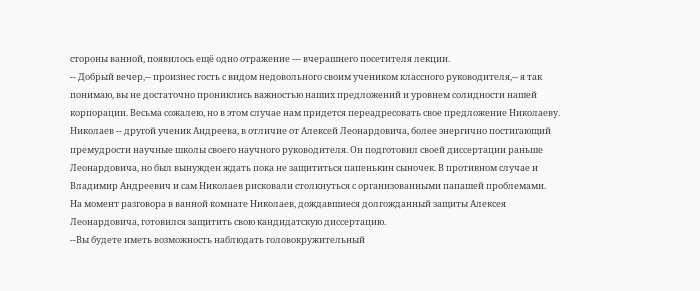стороны ванной, появилось ещё одно отражение --- вчерашнего посетителя лекции.
-- Добрый вечер,-- произнес гость с видом недовольного своим учеником классного руководителя,-- я так понимаю, вы не достаточно прониклись важностью наших предложений и уровнем солидности нашей корпорации. Весьма сожалею, но в этом случае нам придется переадресовать свое предложение Николаеву.
Николаев -- другой ученик Андреева, в отличие от Алексей Леонардовича, более энергично постигающий премудрости научные школы своего научного руководителя. Он подготовил своей диссертации раньше Леонардовича, но был вынужден ждать пока не защититься папенькин сыночек. В противном случае и Владимир Андреевич и сам Николаев рисковали столкнуться с организованными папашей проблемами.
На момент разговора в ванной комнате Николаев, дождавшиеся долгожданный защиты Алексея Леонардовича, готовился защитить свою кандидатскую диссертацию.
--Вы будете иметь возможность наблюдать головокружительный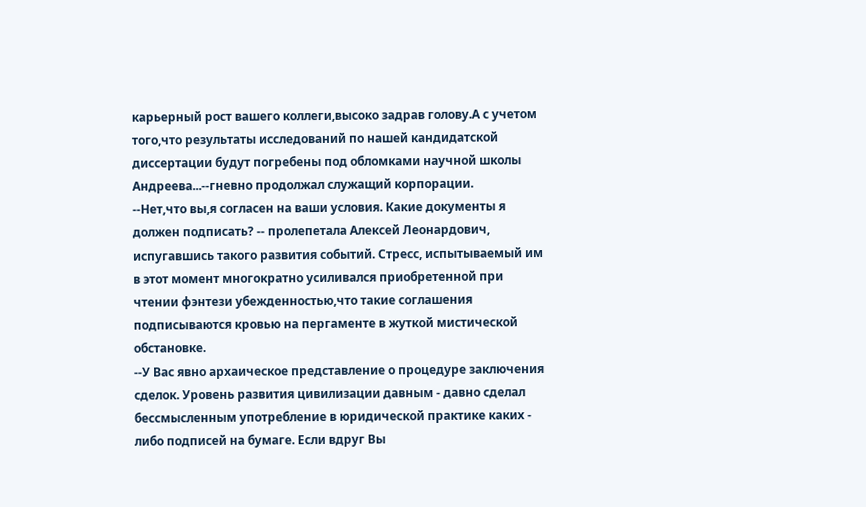карьерный рост вашего коллеги,высоко задрав голову.А с учетом того,что результаты исследований по нашей кандидатской диссертации будут погребены под обломками научной школы Андреева...--гневно продолжал служащий корпорации.
--Нет,что вы,я согласен на ваши условия. Какие документы я должен подписать? -- пролепетала Алексей Леонардович, испугавшись такого развития событий. Стресс, испытываемый им в этот момент многократно усиливался приобретенной при чтении фэнтези убежденностью,что такие соглашения подписываются кровью на пергаменте в жуткой мистической обстановке.
--У Вас явно архаическое представление о процедуре заключения сделок. Уровень развития цивилизации давным - давно сделал бессмысленным употребление в юридической практике каких - либо подписей на бумаге. Если вдруг Вы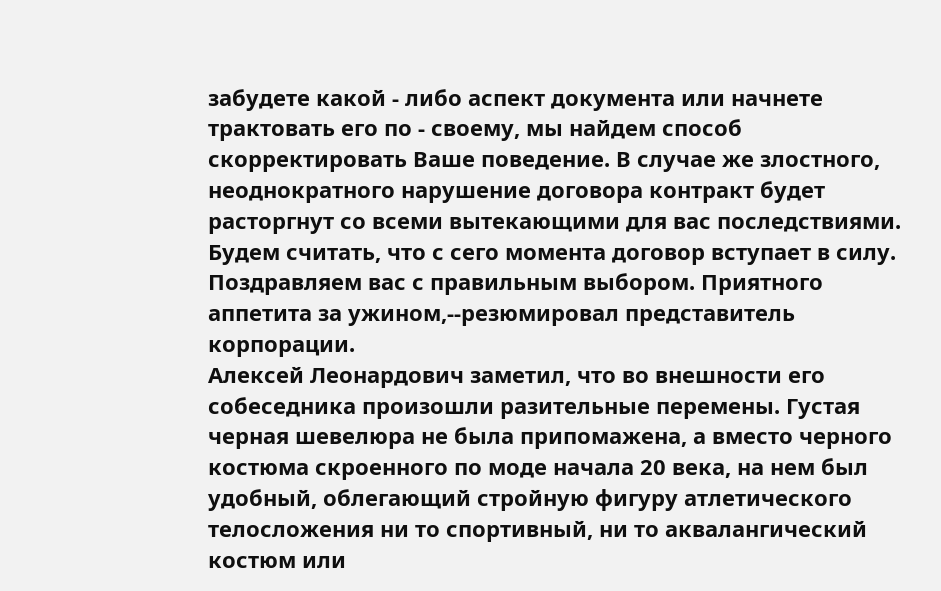забудете какой - либо аспект документа или начнете трактовать его по - своему, мы найдем способ скорректировать Ваше поведение. В случае же злостного, неоднократного нарушение договора контракт будет расторгнут со всеми вытекающими для вас последствиями. Будем считать, что с сего момента договор вступает в силу. Поздравляем вас с правильным выбором. Приятного аппетита за ужином,--резюмировал представитель корпорации.
Алексей Леонардович заметил, что во внешности его собеседника произошли разительные перемены. Густая черная шевелюра не была припомажена, а вместо черного костюма скроенного по моде начала 20 века, на нем был удобный, облегающий стройную фигуру атлетического телосложения ни то спортивный, ни то аквалангический костюм или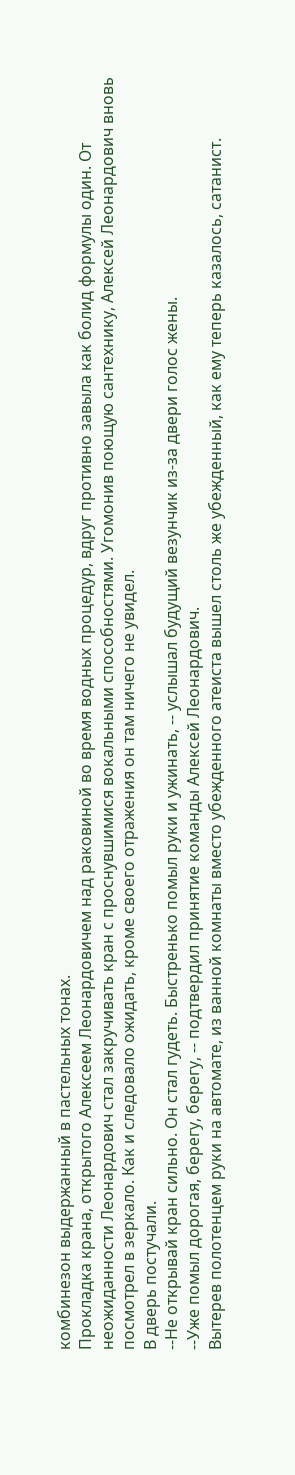комбинезон выдержанный в пастельных тонах.
Прокладка крана, открытого Алексеем Леонардовичем над раковиной во время водных процедур, вдруг противно завыла как болид формулы один. От неожиданности Леонардович стал закручивать кран с проснувшимися вокальными способностями. Угомонив поющую сантехнику, Алексей Леонардович вновь посмотрел в зеркало. Как и следовало ожидать, кроме своего отражения он там ничего не увидел.
В дверь постучали.
--Не открывай кран сильно. Он стал гудеть. Быстренько помыл руки и ужинать, -- услышал будущий везунчик из-за двери голос жены.
--Уже помыл дорогая, берегу, берегу, -- подтвердил принятие команды Алексей Леонардович.
Вытерев полотенцем руки на автомате, из ванной комнаты вместо убежденного атеиста вышел столь же убежденный, как ему теперь казалось, сатанист.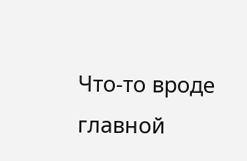Что-то вроде главной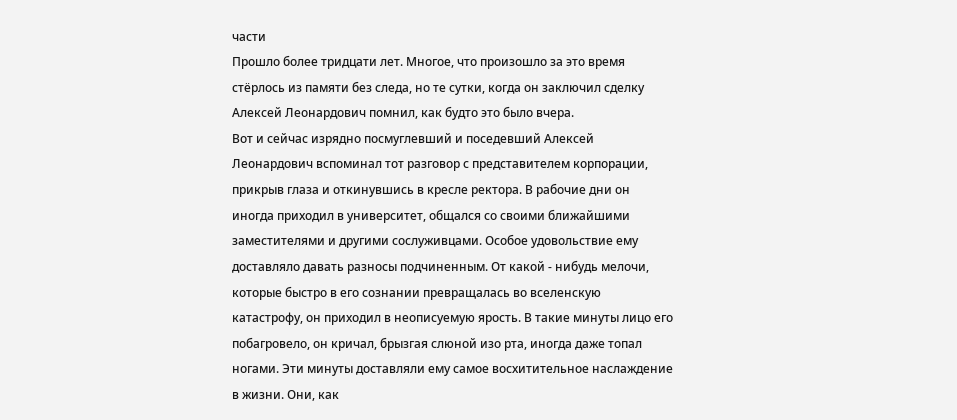части
Прошло более тридцати лет. Многое, что произошло за это время стёрлось из памяти без следа, но те сутки, когда он заключил сделку Алексей Леонардович помнил, как будто это было вчера.
Вот и сейчас изрядно посмуглевший и поседевший Алексей Леонардович вспоминал тот разговор с представителем корпорации, прикрыв глаза и откинувшись в кресле ректора. В рабочие дни он иногда приходил в университет, общался со своими ближайшими заместителями и другими сослуживцами. Особое удовольствие ему доставляло давать разносы подчиненным. От какой - нибудь мелочи, которые быстро в его сознании превращалась во вселенскую катастрофу, он приходил в неописуемую ярость. В такие минуты лицо его побагровело, он кричал, брызгая слюной изо рта, иногда даже топал ногами. Эти минуты доставляли ему самое восхитительное наслаждение в жизни. Они, как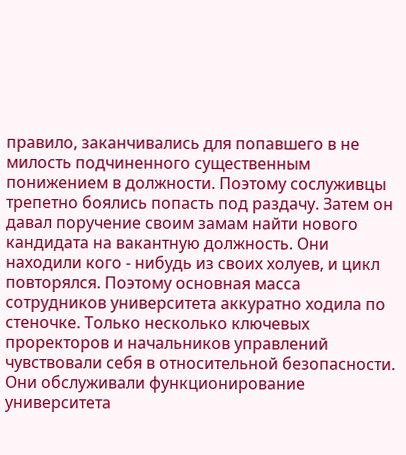правило, заканчивались для попавшего в не милость подчиненного существенным понижением в должности. Поэтому сослуживцы трепетно боялись попасть под раздачу. Затем он давал поручение своим замам найти нового кандидата на вакантную должность. Они находили кого - нибудь из своих холуев, и цикл повторялся. Поэтому основная масса сотрудников университета аккуратно ходила по стеночке. Только несколько ключевых проректоров и начальников управлений чувствовали себя в относительной безопасности. Они обслуживали функционирование университета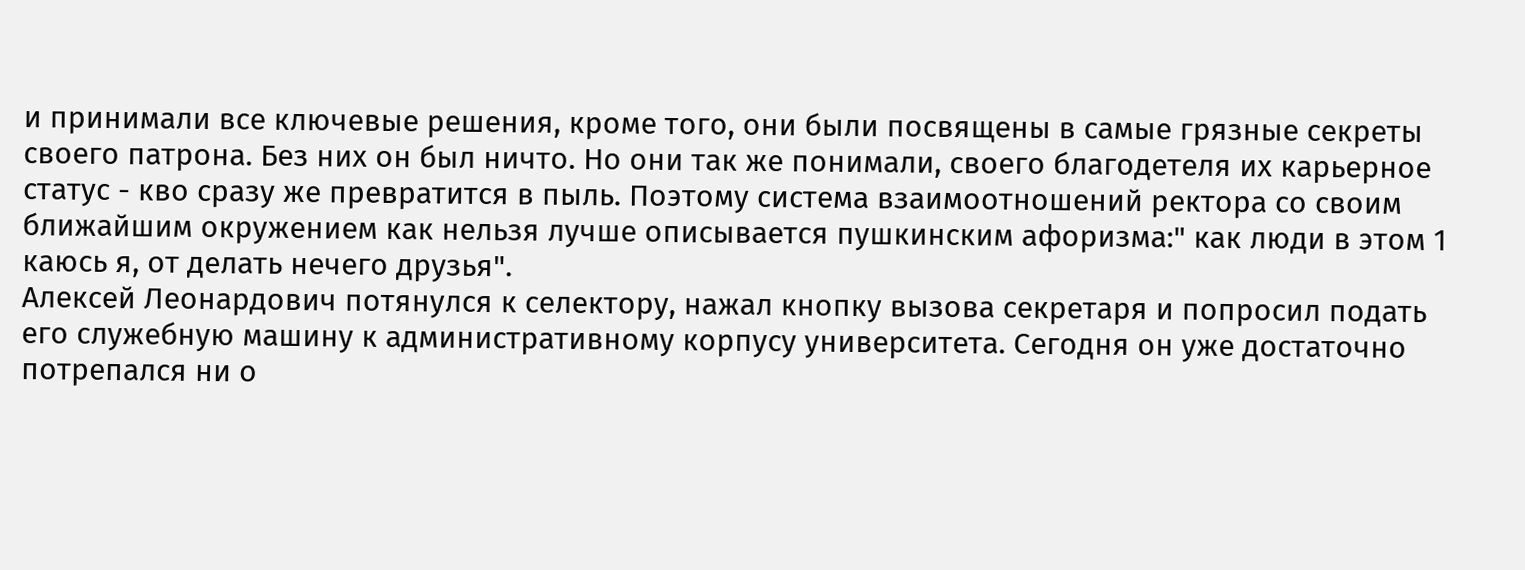и принимали все ключевые решения, кроме того, они были посвящены в самые грязные секреты своего патрона. Без них он был ничто. Но они так же понимали, своего благодетеля их карьерное статус - кво сразу же превратится в пыль. Поэтому система взаимоотношений ректора со своим ближайшим окружением как нельзя лучше описывается пушкинским афоризма:" как люди в этом 1 каюсь я, от делать нечего друзья".
Алексей Леонардович потянулся к селектору, нажал кнопку вызова секретаря и попросил подать его служебную машину к административному корпусу университета. Сегодня он уже достаточно потрепался ни о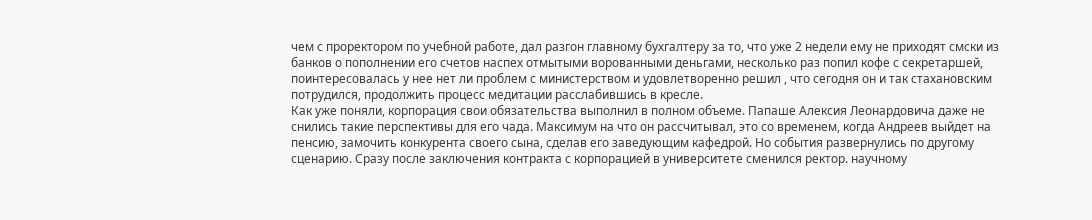чем с проректором по учебной работе, дал разгон главному бухгалтеру за то, что уже 2 недели ему не приходят смски из банков о пополнении его счетов наспех отмытыми ворованными деньгами, несколько раз попил кофе с секретаршей, поинтересовалась у нее нет ли проблем с министерством и удовлетворенно решил , что сегодня он и так стахановским потрудился, продолжить процесс медитации расслабившись в кресле.
Как уже поняли, корпорация свои обязательства выполнил в полном объеме. Папаше Алексия Леонардовича даже не снились такие перспективы для его чада. Максимум на что он рассчитывал, это со временем, когда Андреев выйдет на пенсию, замочить конкурента своего сына, сделав его заведующим кафедрой. Но события развернулись по другому сценарию. Сразу после заключения контракта с корпорацией в университете сменился ректор. научному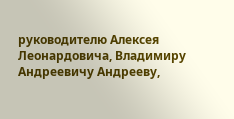руководителю Алексея Леонардовича, Владимиру Андреевичу Андрееву,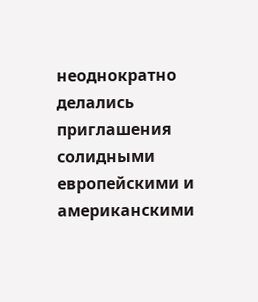неоднократно делались приглашения солидными европейскими и американскими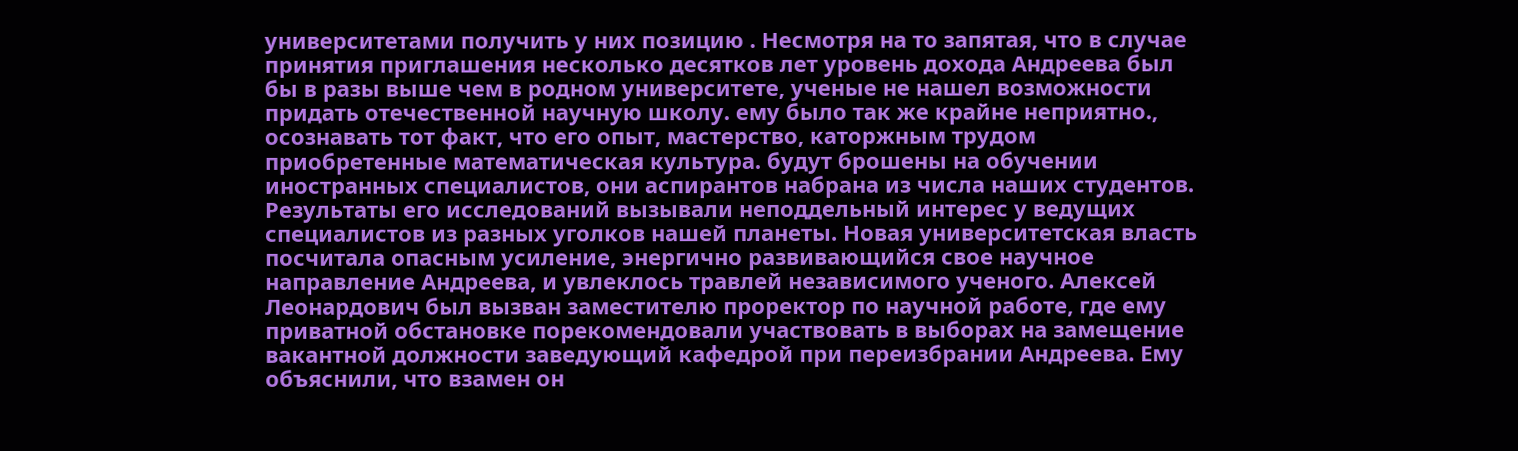университетами получить у них позицию . Несмотря на то запятая, что в случае принятия приглашения несколько десятков лет уровень дохода Андреева был бы в разы выше чем в родном университете, ученые не нашел возможности придать отечественной научную школу. ему было так же крайне неприятно., осознавать тот факт, что его опыт, мастерство, каторжным трудом приобретенные математическая культура. будут брошены на обучении иностранных специалистов, они аспирантов набрана из числа наших студентов. Результаты его исследований вызывали неподдельный интерес у ведущих специалистов из разных уголков нашей планеты. Новая университетская власть посчитала опасным усиление, энергично развивающийся свое научное направление Андреева, и увлеклось травлей независимого ученого. Алексей Леонардович был вызван заместителю проректор по научной работе, где ему приватной обстановке порекомендовали участвовать в выборах на замещение вакантной должности заведующий кафедрой при переизбрании Андреева. Ему объяснили, что взамен он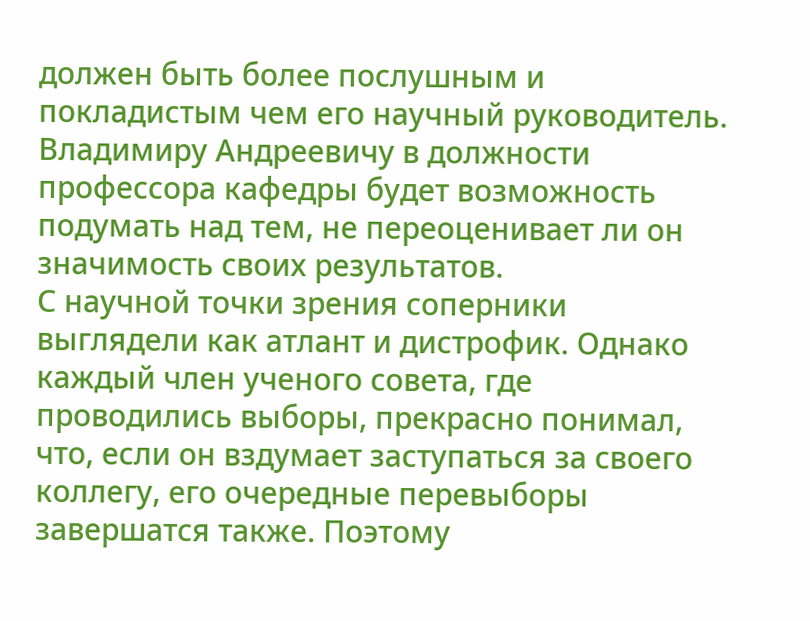должен быть более послушным и покладистым чем его научный руководитель. Владимиру Андреевичу в должности профессора кафедры будет возможность подумать над тем, не переоценивает ли он значимость своих результатов.
С научной точки зрения соперники выглядели как атлант и дистрофик. Однако каждый член ученого совета, где проводились выборы, прекрасно понимал, что, если он вздумает заступаться за своего коллегу, его очередные перевыборы завершатся также. Поэтому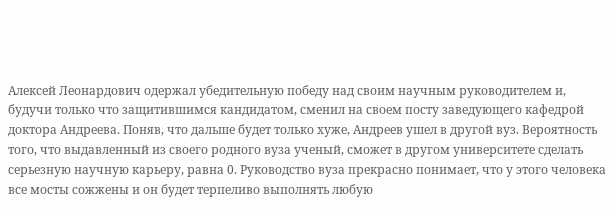Алексей Леонардович одержал убедительную победу над своим научным руководителем и, будучи только что защитившимся кандидатом, сменил на своем посту заведующего кафедрой доктора Андреева. Поняв, что дальше будет только хуже, Андреев ушел в другой вуз. Вероятность того, что выдавленный из своего родного вуза ученый, сможет в другом университете сделать серьезную научную карьеру, равна 0. Руководство вуза прекрасно понимает, что у этого человека все мосты сожжены и он будет терпеливо выполнять любую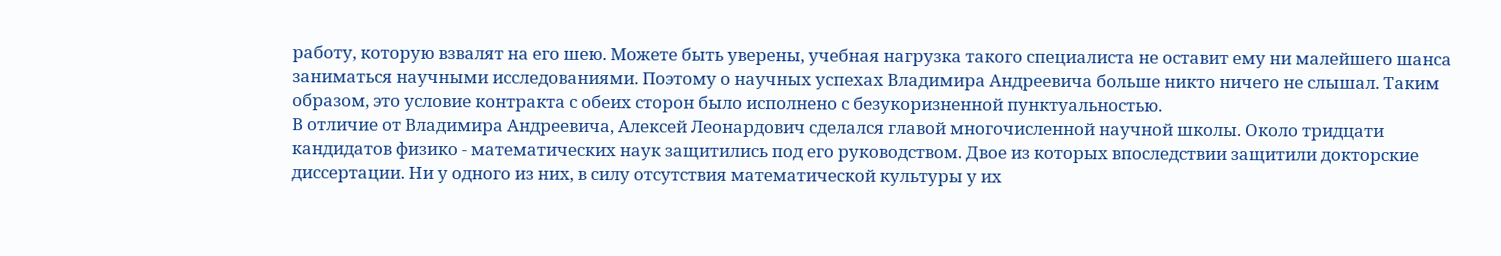работу, которую взвалят на его шею. Можете быть уверены, учебная нагрузка такого специалиста не оставит ему ни малейшего шанса заниматься научными исследованиями. Поэтому о научных успехах Владимира Андреевича больше никто ничего не слышал. Таким образом, это условие контракта с обеих сторон было исполнено с безукоризненной пунктуальностью.
В отличие от Владимира Андреевича, Алексей Леонардович сделался главой многочисленной научной школы. Около тридцати кандидатов физико - математических наук защитились под его руководством. Двое из которых впоследствии защитили докторские диссертации. Ни у одного из них, в силу отсутствия математической культуры у их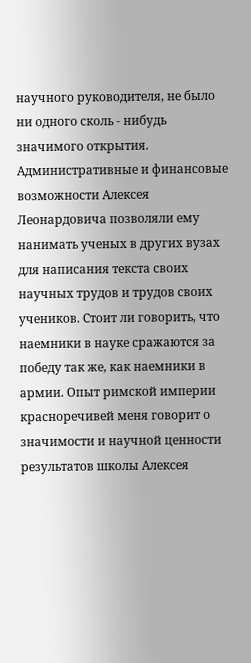научного руководителя, не было ни одного сколь - нибудь значимого открытия. Административные и финансовые возможности Алексея Леонардовича позволяли ему нанимать ученых в других вузах для написания текста своих научных трудов и трудов своих учеников. Стоит ли говорить, что наемники в науке сражаются за победу так же, как наемники в армии. Опыт римской империи красноречивей меня говорит о значимости и научной ценности результатов школы Алексея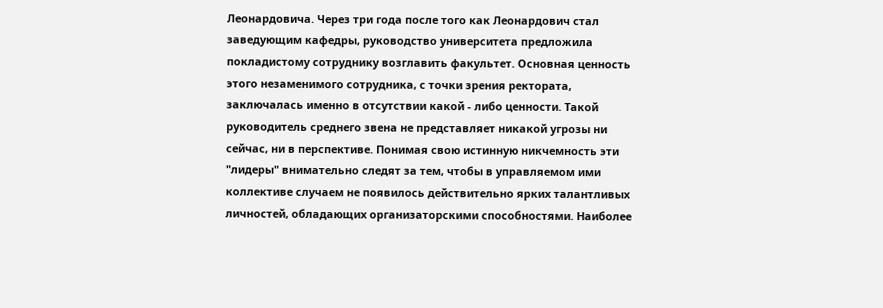Леонардовича. Через три года после того как Леонардович стал заведующим кафедры, руководство университета предложила покладистому сотруднику возглавить факультет. Основная ценность этого незаменимого сотрудника, с точки зрения ректората, заключалась именно в отсутствии какой - либо ценности. Такой руководитель среднего звена не представляет никакой угрозы ни сейчас, ни в перспективе. Понимая свою истинную никчемность эти "лидеры" внимательно следят за тем, чтобы в управляемом ими коллективе случаем не появилось действительно ярких талантливых личностей, обладающих организаторскими способностями. Наиболее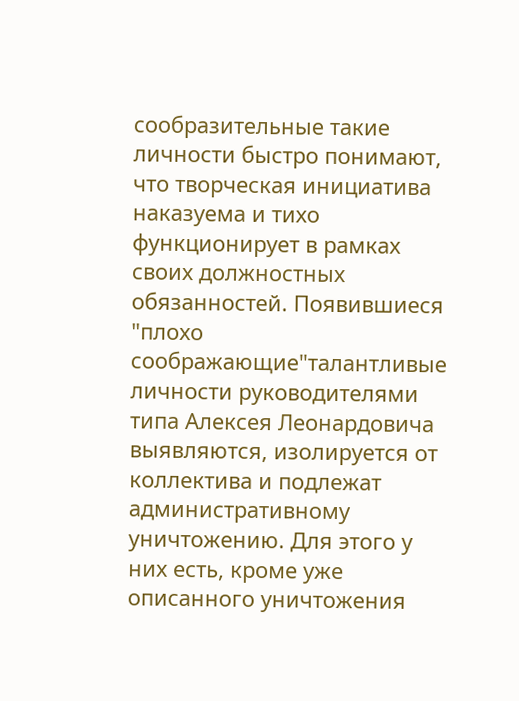сообразительные такие личности быстро понимают, что творческая инициатива наказуема и тихо функционирует в рамках своих должностных обязанностей. Появившиеся "плохо соображающие"талантливые личности руководителями типа Алексея Леонардовича выявляются, изолируется от коллектива и подлежат административному уничтожению. Для этого у них есть, кроме уже описанного уничтожения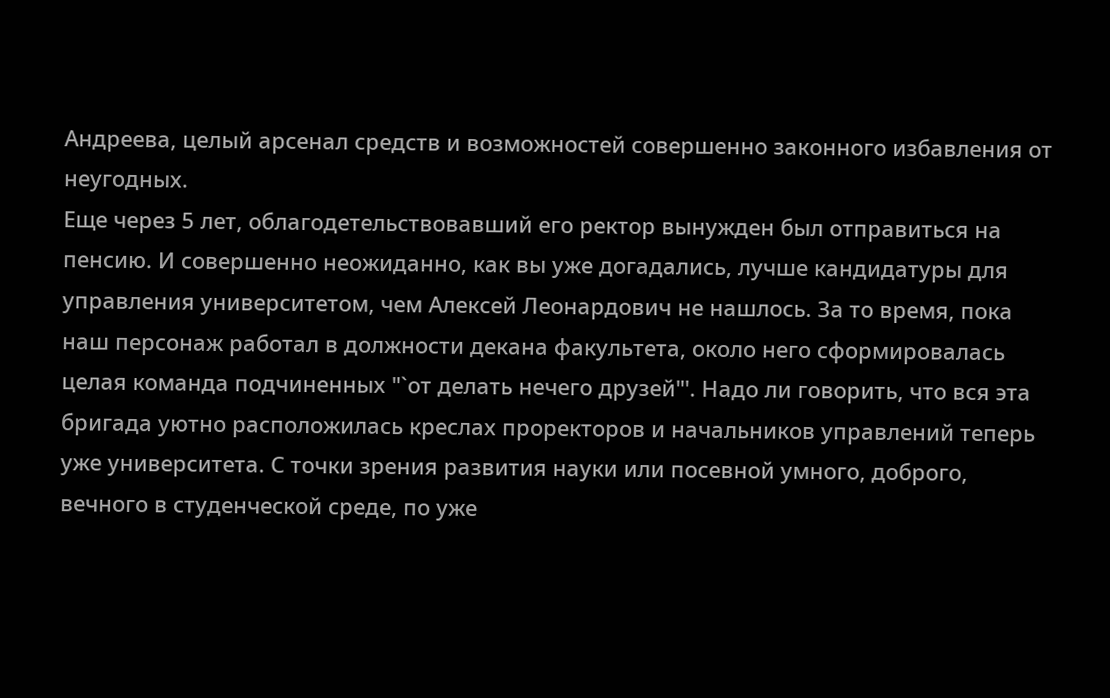Андреева, целый арсенал средств и возможностей совершенно законного избавления от неугодных.
Еще через 5 лет, облагодетельствовавший его ректор вынужден был отправиться на пенсию. И совершенно неожиданно, как вы уже догадались, лучше кандидатуры для управления университетом, чем Алексей Леонардович не нашлось. За то время, пока наш персонаж работал в должности декана факультета, около него сформировалась целая команда подчиненных "`от делать нечего друзей"'. Надо ли говорить, что вся эта бригада уютно расположилась креслах проректоров и начальников управлений теперь уже университета. С точки зрения развития науки или посевной умного, доброго, вечного в студенческой среде, по уже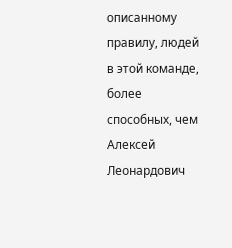описанному правилу, людей в этой команде, более способных, чем Алексей Леонардович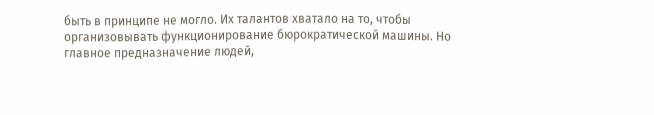быть в принципе не могло. Их талантов хватало на то, чтобы организовывать функционирование бюрократической машины. Но главное предназначение людей,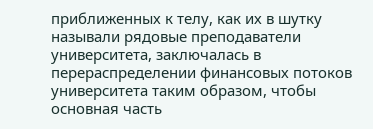приближенных к телу, как их в шутку называли рядовые преподаватели университета, заключалась в перераспределении финансовых потоков университета таким образом, чтобы основная часть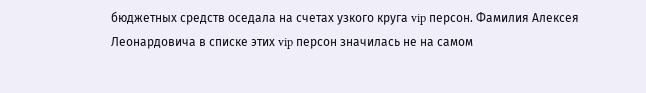бюджетных средств оседала на счетах узкого круга vip персон. Фамилия Алексея Леонардовича в списке этих vip персон значилась не на самом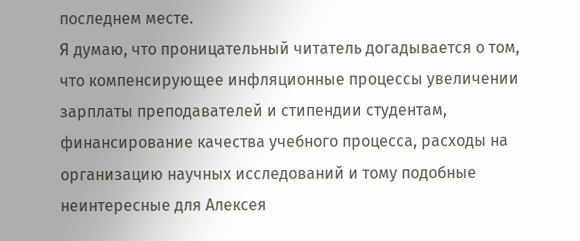последнем месте.
Я думаю, что проницательный читатель догадывается о том, что компенсирующее инфляционные процессы увеличении зарплаты преподавателей и стипендии студентам, финансирование качества учебного процесса, расходы на организацию научных исследований и тому подобные неинтересные для Алексея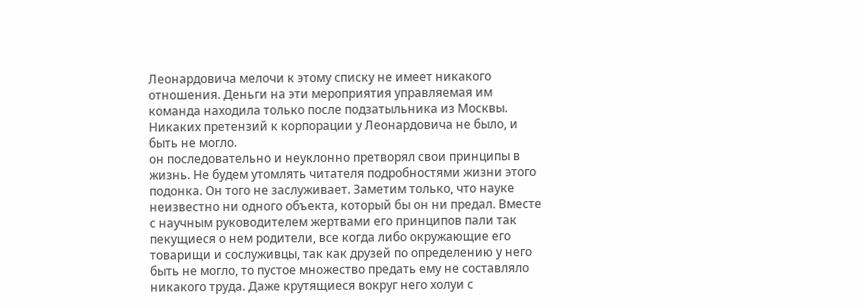Леонардовича мелочи к этому списку не имеет никакого отношения. Деньги на эти мероприятия управляемая им команда находила только после подзатыльника из Москвы. Никаких претензий к корпорации у Леонардовича не было, и быть не могло.
он последовательно и неуклонно претворял свои принципы в жизнь. Не будем утомлять читателя подробностями жизни этого подонка. Он того не заслуживает. Заметим только, что науке неизвестно ни одного объекта, который бы он ни предал. Вместе с научным руководителем жертвами его принципов пали так пекущиеся о нем родители, все когда либо окружающие его товарищи и сослуживцы, так как друзей по определению у него быть не могло, то пустое множество предать ему не составляло никакого труда. Даже крутящиеся вокруг него холуи с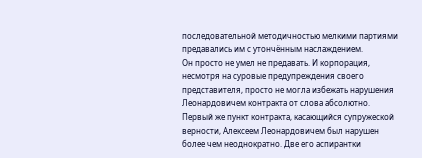последовательной методичностью мелкими партиями предавались им с утончённым наслаждением.
Он просто не умел не предавать. И корпорация, несмотря на суровые предупреждения своего представителя, просто не могла избежать нарушения Леонардовичем контракта от слова абсолютно.
Первый же пункт контракта, касающийся супружеской верности, Алексеем Леонардовичем был нарушен более чем неоднократно. Две его аспирантки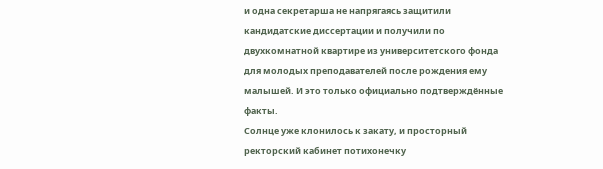и одна секретарша не напрягаясь защитили кандидатские диссертации и получили по двухкомнатной квартире из университетского фонда для молодых преподавателей после рождения ему малышей. И это только официально подтверждённые факты.
Солнце уже клонилось к закату, и просторный ректорский кабинет потихонечку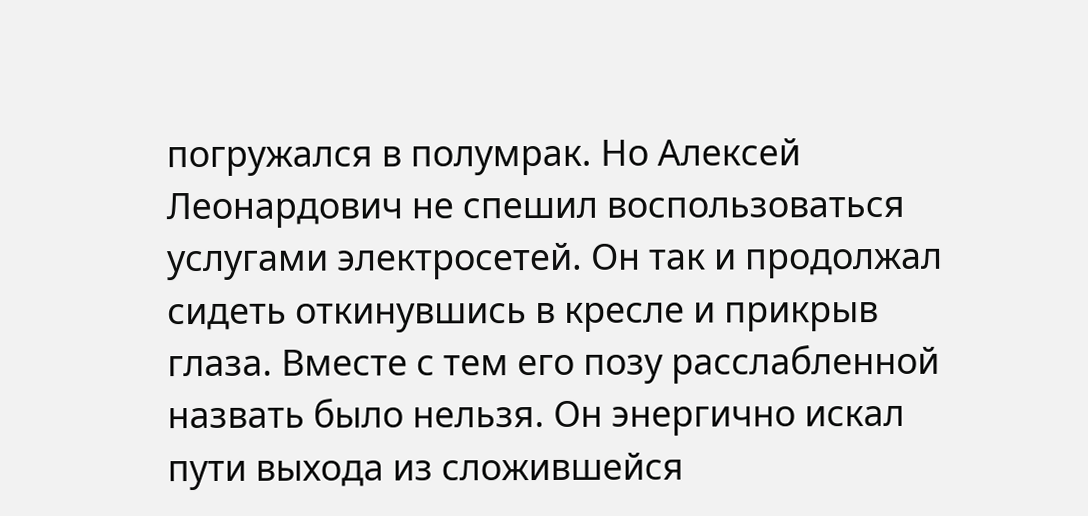погружался в полумрак. Но Алексей Леонардович не спешил воспользоваться услугами электросетей. Он так и продолжал сидеть откинувшись в кресле и прикрыв глаза. Вместе с тем его позу расслабленной назвать было нельзя. Он энергично искал пути выхода из сложившейся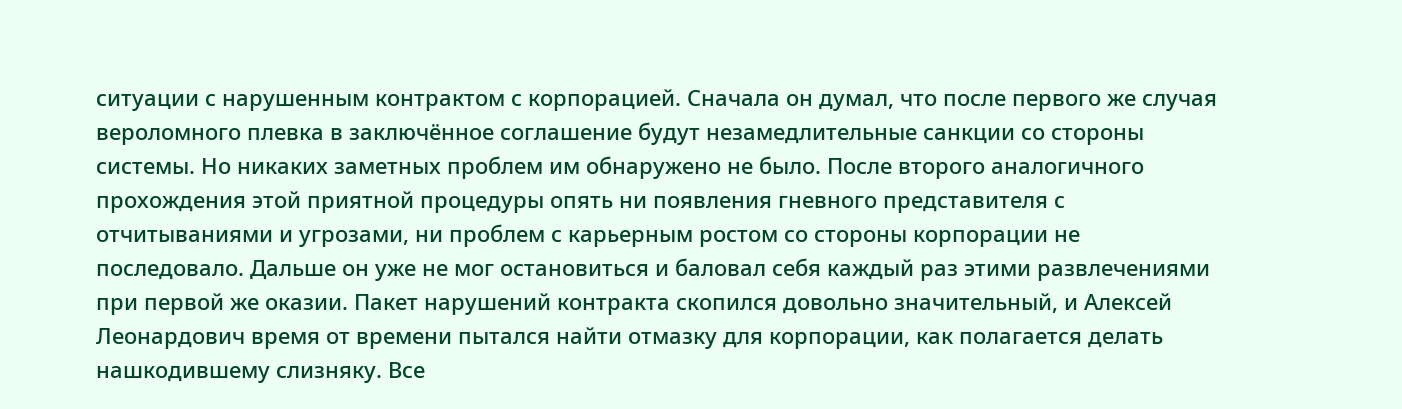ситуации с нарушенным контрактом с корпорацией. Сначала он думал, что после первого же случая вероломного плевка в заключённое соглашение будут незамедлительные санкции со стороны системы. Но никаких заметных проблем им обнаружено не было. После второго аналогичного прохождения этой приятной процедуры опять ни появления гневного представителя с отчитываниями и угрозами, ни проблем с карьерным ростом со стороны корпорации не последовало. Дальше он уже не мог остановиться и баловал себя каждый раз этими развлечениями при первой же оказии. Пакет нарушений контракта скопился довольно значительный, и Алексей Леонардович время от времени пытался найти отмазку для корпорации, как полагается делать нашкодившему слизняку. Все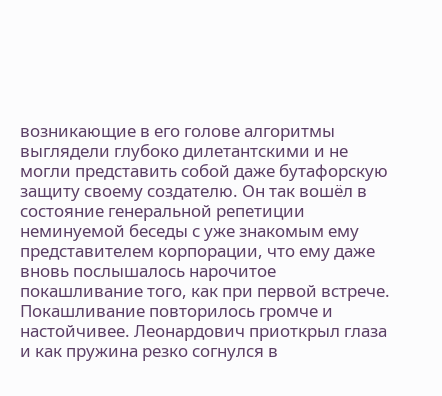возникающие в его голове алгоритмы выглядели глубоко дилетантскими и не могли представить собой даже бутафорскую защиту своему создателю. Он так вошёл в состояние генеральной репетиции неминуемой беседы с уже знакомым ему представителем корпорации, что ему даже вновь послышалось нарочитое покашливание того, как при первой встрече. Покашливание повторилось громче и настойчивее. Леонардович приоткрыл глаза и как пружина резко согнулся в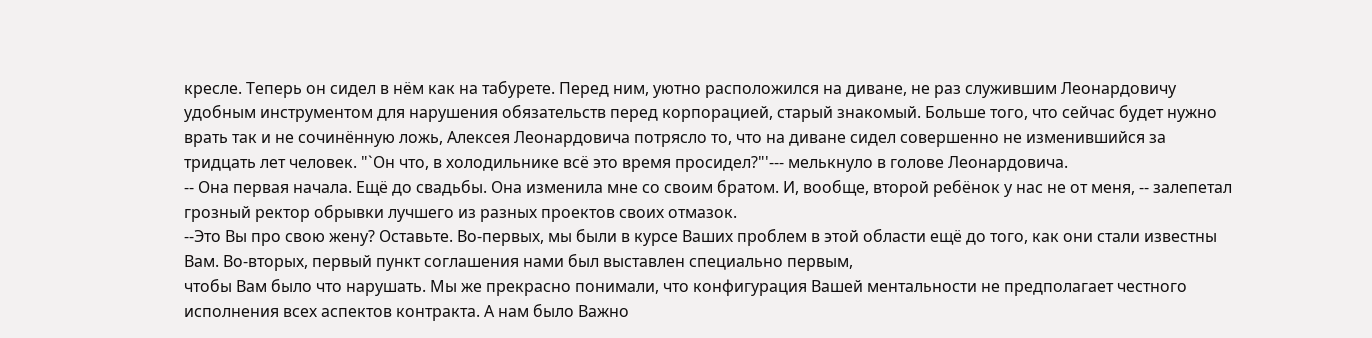кресле. Теперь он сидел в нём как на табурете. Перед ним, уютно расположился на диване, не раз служившим Леонардовичу удобным инструментом для нарушения обязательств перед корпорацией, старый знакомый. Больше того, что сейчас будет нужно врать так и не сочинённую ложь, Алексея Леонардовича потрясло то, что на диване сидел совершенно не изменившийся за тридцать лет человек. "`Он что, в холодильнике всё это время просидел?"'--- мелькнуло в голове Леонардовича.
-- Она первая начала. Ещё до свадьбы. Она изменила мне со своим братом. И, вообще, второй ребёнок у нас не от меня, -- залепетал грозный ректор обрывки лучшего из разных проектов своих отмазок.
--Это Вы про свою жену? Оставьте. Во-первых, мы были в курсе Ваших проблем в этой области ещё до того, как они стали известны Вам. Во-вторых, первый пункт соглашения нами был выставлен специально первым,
чтобы Вам было что нарушать. Мы же прекрасно понимали, что конфигурация Вашей ментальности не предполагает честного исполнения всех аспектов контракта. А нам было Важно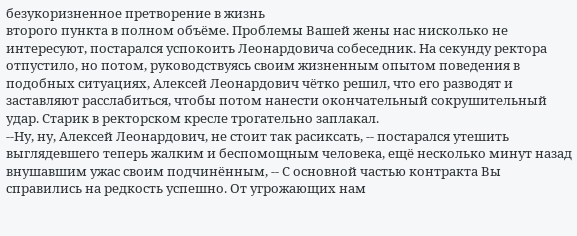безукоризненное претворение в жизнь
второго пункта в полном объёме. Проблемы Вашей жены нас нисколько не интересуют, постарался успокоить Леонардовича собеседник. На секунду ректора отпустило, но потом, руководствуясь своим жизненным опытом поведения в подобных ситуациях, Алексей Леонардович чётко решил, что его разводят и заставляют расслабиться, чтобы потом нанести окончательный сокрушительный удар. Старик в ректорском кресле трогательно заплакал.
--Ну, ну, Алексей Леонардович, не стоит так расиксать, -- постарался утешить выглядевшего теперь жалким и беспомощным человека, ещё несколько минут назад внушавшим ужас своим подчинённым, -- С основной частью контракта Вы справились на редкость успешно. От угрожающих нам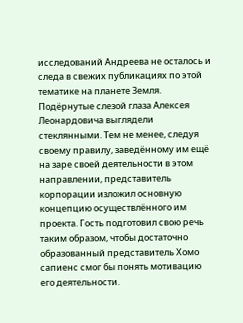исследований Андреева не осталось и следа в свежих публикациях по этой тематике на планете Земля.
Подёрнутые слезой глаза Алексея Леонардовича выглядели стеклянными. Тем не менее, следуя своему правилу, заведённому им ещё на заре своей деятельности в этом направлении, представитель корпорации изложил основную концепцию осуществлённого им проекта. Гость подготовил свою речь таким образом, чтобы достаточно образованный представитель Хомо сапиенс смог бы понять мотивацию его деятельности.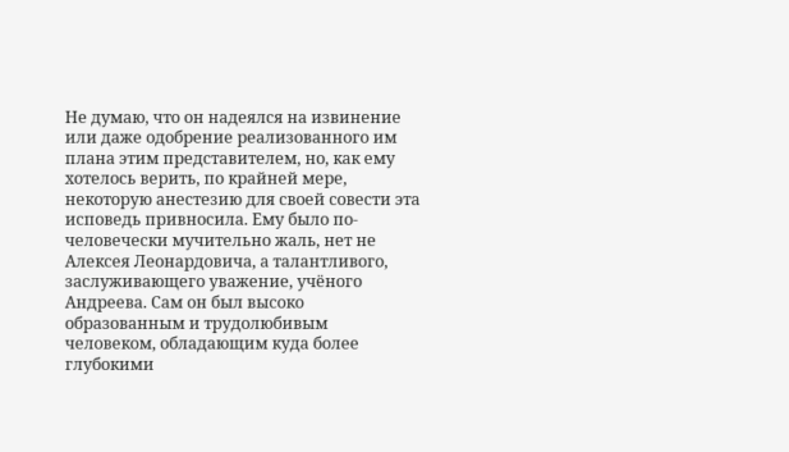Не думаю, что он надеялся на извинение или даже одобрение реализованного им плана этим представителем, но, как ему хотелось верить, по крайней мере, некоторую анестезию для своей совести эта исповедь привносила. Ему было по-человечески мучительно жаль, нет не Алексея Леонардовича, а талантливого, заслуживающего уважение, учёного Андреева. Сам он был высоко образованным и трудолюбивым человеком, обладающим куда более глубокими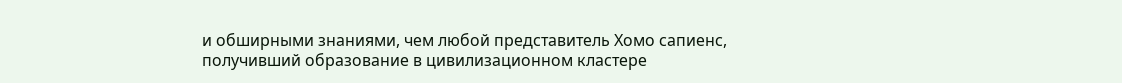и обширными знаниями, чем любой представитель Хомо сапиенс, получивший образование в цивилизационном кластере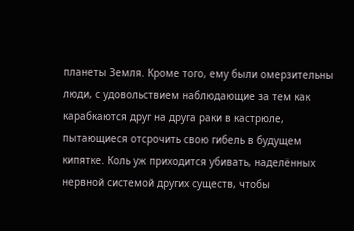планеты Земля. Кроме того, ему были омерзительны люди, с удовольствием наблюдающие за тем как карабкаются друг на друга раки в кастрюле, пытающиеся отсрочить свою гибель в будущем кипятке. Коль уж приходится убивать, наделённых нервной системой других существ, чтобы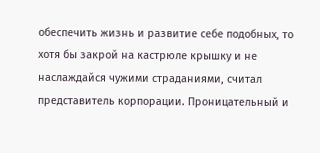обеспечить жизнь и развитие себе подобных, то хотя бы закрой на кастрюле крышку и не наслаждайся чужими страданиями, считал представитель корпорации. Проницательный и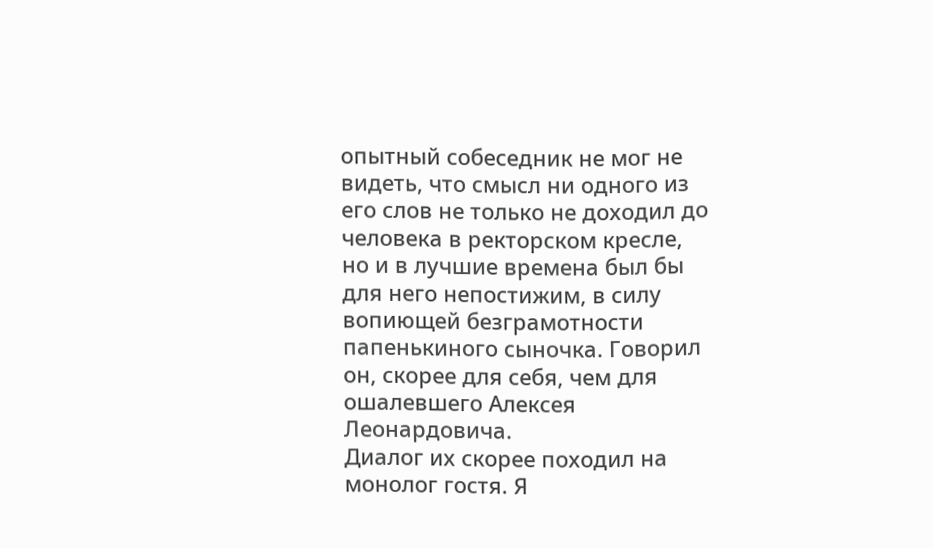опытный собеседник не мог не видеть, что смысл ни одного из его слов не только не доходил до человека в ректорском кресле, но и в лучшие времена был бы для него непостижим, в силу вопиющей безграмотности папенькиного сыночка. Говорил он, скорее для себя, чем для ошалевшего Алексея Леонардовича.
Диалог их скорее походил на монолог гостя. Я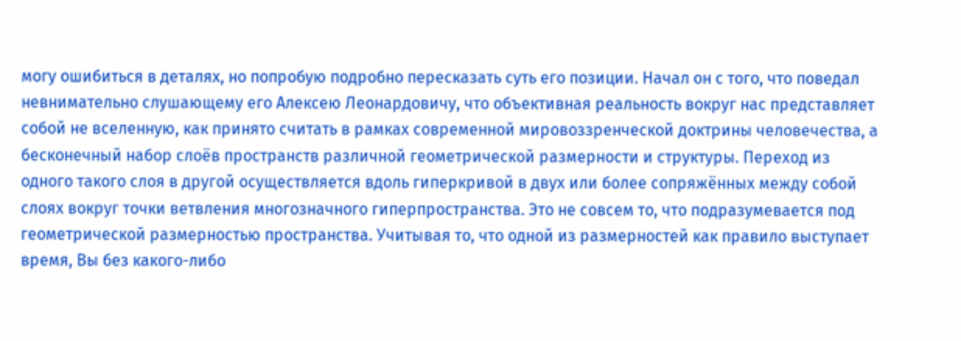могу ошибиться в деталях, но попробую подробно пересказать суть его позиции. Начал он с того, что поведал невнимательно слушающему его Алексею Леонардовичу, что объективная реальность вокруг нас представляет собой не вселенную, как принято считать в рамках современной мировоззренческой доктрины человечества, а бесконечный набор слоёв пространств различной геометрической размерности и структуры. Переход из одного такого слоя в другой осуществляется вдоль гиперкривой в двух или более сопряжённых между собой слоях вокруг точки ветвления многозначного гиперпространства. Это не совсем то, что подразумевается под геометрической размерностью пространства. Учитывая то, что одной из размерностей как правило выступает время, Вы без какого-либо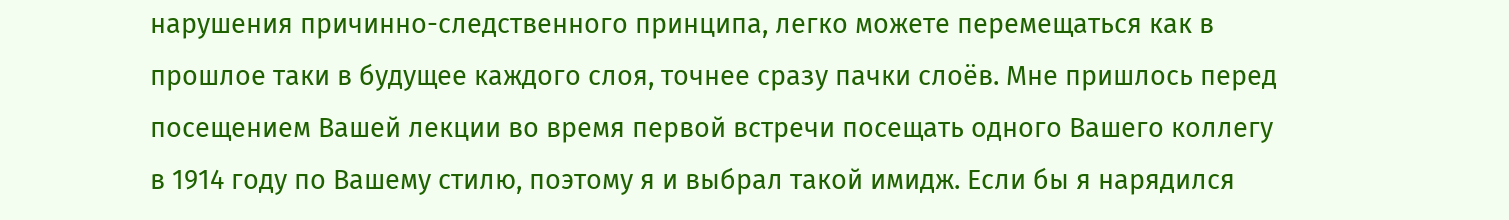нарушения причинно-следственного принципа, легко можете перемещаться как в прошлое таки в будущее каждого слоя, точнее сразу пачки слоёв. Мне пришлось перед посещением Вашей лекции во время первой встречи посещать одного Вашего коллегу в 1914 году по Вашему стилю, поэтому я и выбрал такой имидж. Если бы я нарядился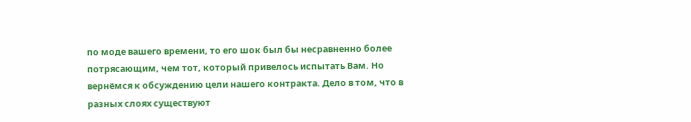по моде вашего времени, то его шок был бы несравненно более потрясающим, чем тот, который привелось испытать Вам. Но вернёмся к обсуждению цели нашего контракта. Дело в том, что в разных слоях существуют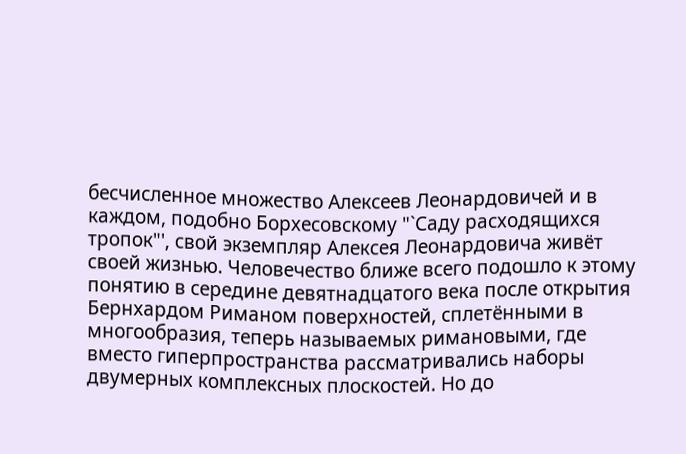бесчисленное множество Алексеев Леонардовичей и в каждом, подобно Борхесовскому "`Саду расходящихся тропок"', свой экземпляр Алексея Леонардовича живёт своей жизнью. Человечество ближе всего подошло к этому понятию в середине девятнадцатого века после открытия Бернхардом Риманом поверхностей, сплетёнными в многообразия, теперь называемых римановыми, где вместо гиперпространства рассматривались наборы двумерных комплексных плоскостей. Но до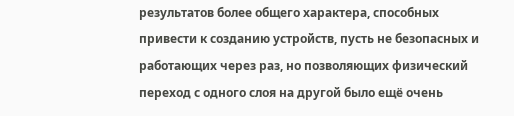результатов более общего характера, способных привести к созданию устройств, пусть не безопасных и работающих через раз, но позволяющих физический переход с одного слоя на другой было ещё очень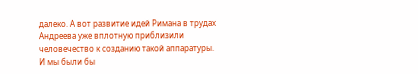далеко. А вот развитие идей Римана в трудах Андреева уже вплотную приблизили человечество к созданию такой аппаратуры.
И мы были бы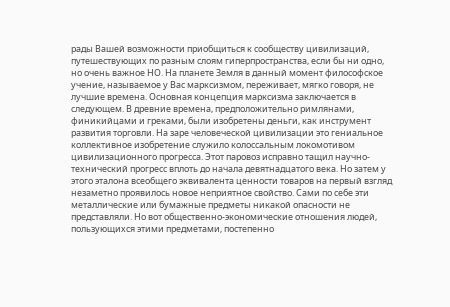рады Вашей возможности приобщиться к сообществу цивилизаций, путешествующих по разным слоям гиперпространства, если бы ни одно, но очень важное НО. На планете Земля в данный момент философское учение, называемое у Вас марксизмом, переживает, мягко говоря, не лучшие времена. Основная концепция марксизма заключается в следующем. В древние времена, предположительно римлянами, финикийцами и греками, были изобретены деньги, как инструмент развития торговли. На заре человеческой цивилизации это гениальное коллективное изобретение служило колоссальным локомотивом цивилизационного прогресса. Этот паровоз исправно тащил научно-технический прогресс вплоть до начала девятнадцатого века. Но затем у этого эталона всеобщего эквивалента ценности товаров на первый взгляд незаметно проявилось новое неприятное свойство. Сами по себе эти металлические или бумажные предметы никакой опасности не представляли. Но вот общественно-экономические отношения людей, пользующихся этими предметами, постепенно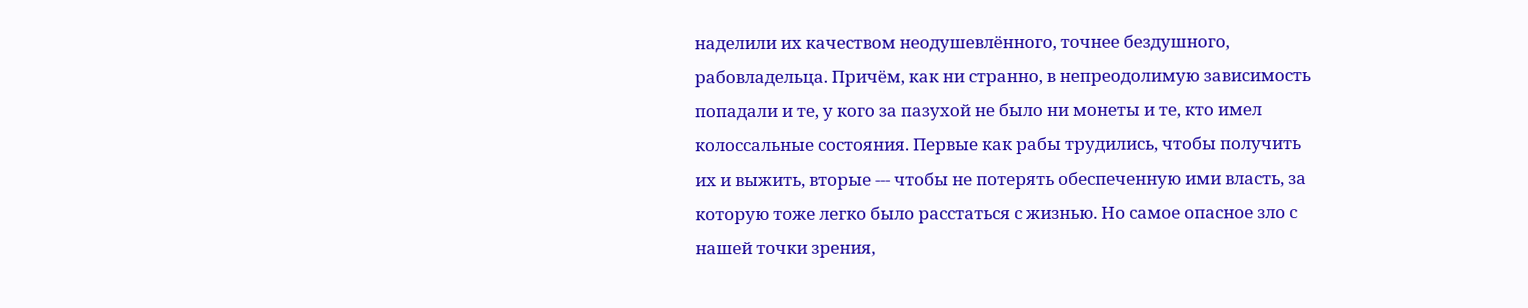наделили их качеством неодушевлённого, точнее бездушного, рабовладельца. Причём, как ни странно, в непреодолимую зависимость попадали и те, у кого за пазухой не было ни монеты и те, кто имел колоссальные состояния. Первые как рабы трудились, чтобы получить их и выжить, вторые --- чтобы не потерять обеспеченную ими власть, за которую тоже легко было расстаться с жизнью. Но самое опасное зло с нашей точки зрения,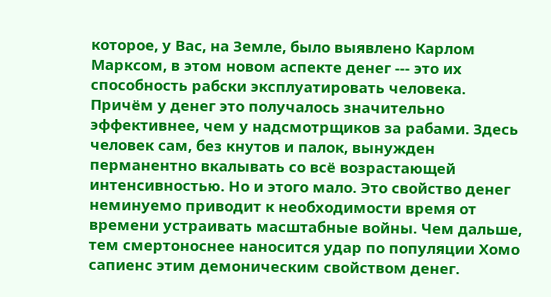которое, у Вас, на Земле, было выявлено Карлом Марксом, в этом новом аспекте денег --- это их способность рабски эксплуатировать человека. Причём у денег это получалось значительно эффективнее, чем у надсмотрщиков за рабами. Здесь человек сам, без кнутов и палок, вынужден перманентно вкалывать со всё возрастающей интенсивностью. Но и этого мало. Это свойство денег неминуемо приводит к необходимости время от времени устраивать масштабные войны. Чем дальше, тем смертоноснее наносится удар по популяции Хомо сапиенс этим демоническим свойством денег.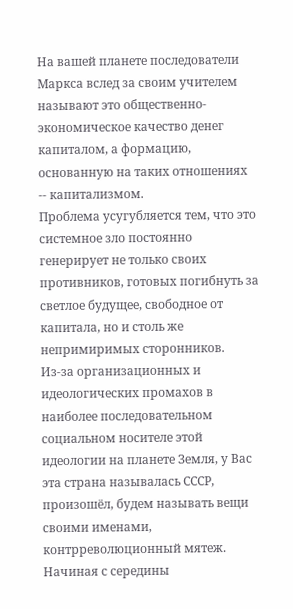На вашей планете последователи Маркса вслед за своим учителем называют это общественно-экономическое качество денег капиталом, а формацию, основанную на таких отношениях -- капитализмом.
Проблема усугубляется тем, что это системное зло постоянно генерирует не только своих противников, готовых погибнуть за светлое будущее, свободное от капитала, но и столь же непримиримых сторонников.
Из-за организационных и идеологических промахов в наиболее последовательном социальном носителе этой идеологии на планете Земля, у Вас эта страна называлась СССР, произошёл, будем называть вещи своими именами, контрреволюционный мятеж. Начиная с середины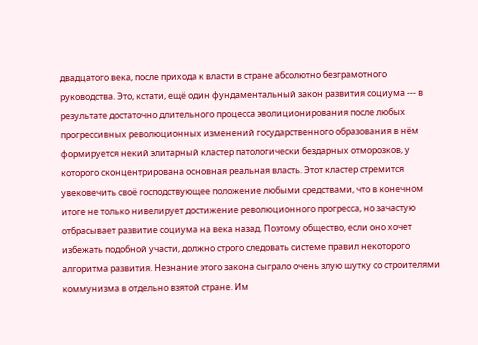двадцатого века, после прихода к власти в стране абсолютно безграмотного руководства. Это, кстати, ещё один фундаментальный закон развития социума --- в результате достаточно длительного процесса эволиционирования после любых прогрессивных революционных изменений государственного образования в нём формируется некий элитарный кластер патологически бездарных отморозков, у которого сконцентрирована основная реальная власть. Этот кластер стремится увековечить своё господствующее положение любыми средствами, что в конечном итоге не только нивелирует достижение революционного прогресса, но зачастую отбрасывает развитие социума на века назад. Поэтому общество, если оно хочет избежать подобной участи, должно строго следовать системе правил некоторого алгоритма развития. Незнание этого закона сыграло очень злую шутку со строителями коммунизма в отдельно взятой стране. Им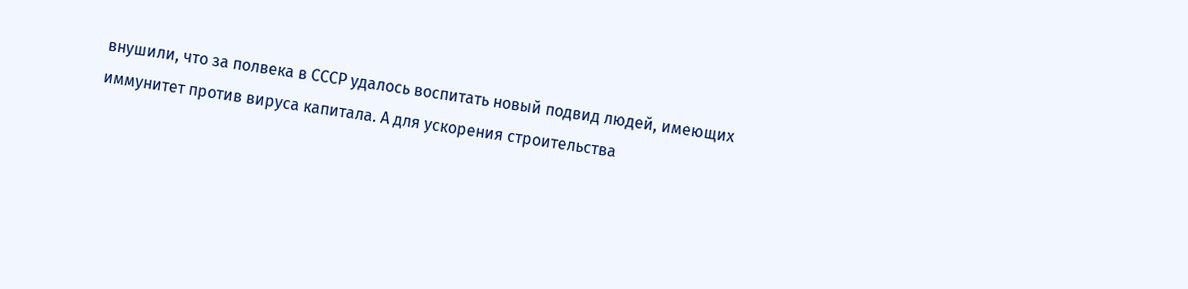внушили, что за полвека в СССР удалось воспитать новый подвид людей, имеющих иммунитет против вируса капитала. А для ускорения строительства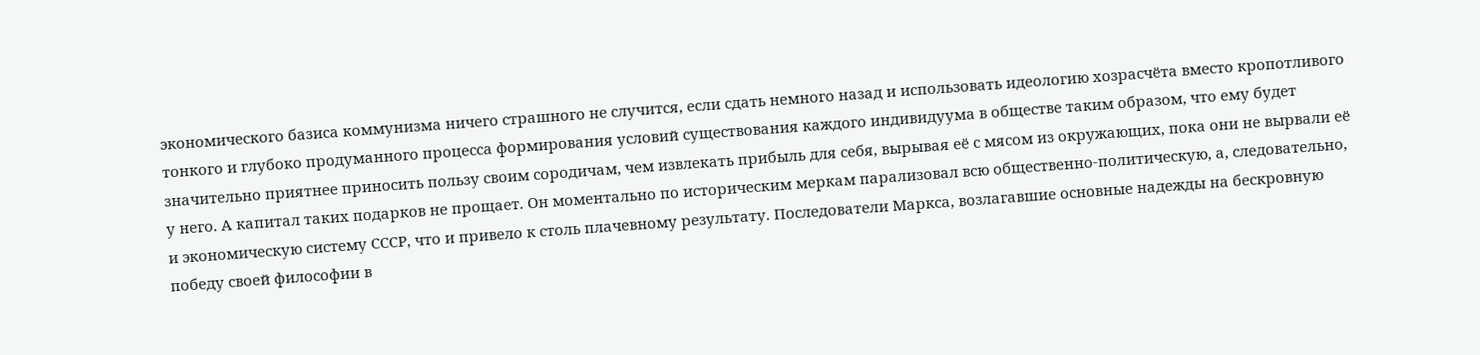экономического базиса коммунизма ничего страшного не случится, если сдать немного назад и использовать идеологию хозрасчёта вместо кропотливого тонкого и глубоко продуманного процесса формирования условий существования каждого индивидуума в обществе таким образом, что ему будет значительно приятнее приносить пользу своим сородичам, чем извлекать прибыль для себя, вырывая её с мясом из окружающих, пока они не вырвали её у него. А капитал таких подарков не прощает. Он моментально по историческим меркам парализовал всю общественно-политическую, а, следовательно, и экономическую систему СССР, что и привело к столь плачевному результату. Последователи Маркса, возлагавшие основные надежды на бескровную победу своей философии в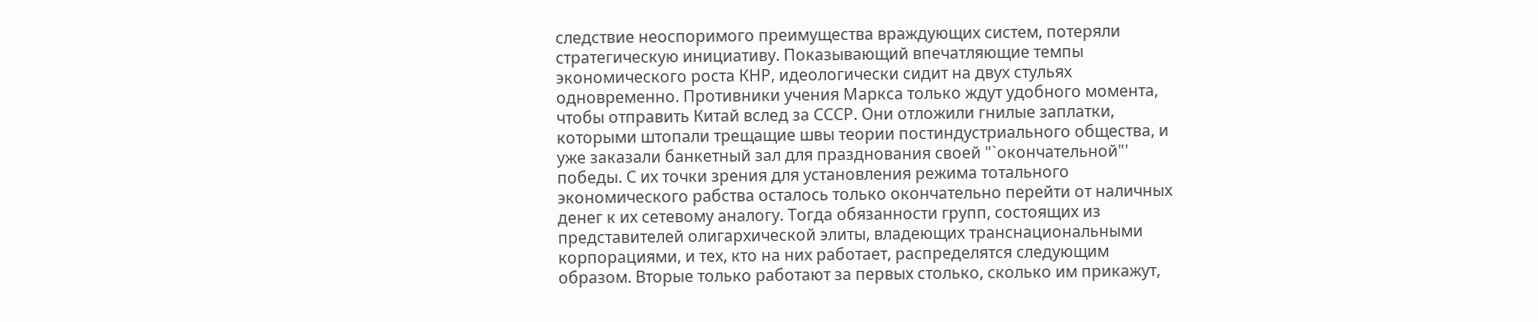следствие неоспоримого преимущества враждующих систем, потеряли стратегическую инициативу. Показывающий впечатляющие темпы экономического роста КНР, идеологически сидит на двух стульях одновременно. Противники учения Маркса только ждут удобного момента, чтобы отправить Китай вслед за СССР. Они отложили гнилые заплатки, которыми штопали трещащие швы теории постиндустриального общества, и уже заказали банкетный зал для празднования своей "`окончательной"' победы. С их точки зрения для установления режима тотального экономического рабства осталось только окончательно перейти от наличных денег к их сетевому аналогу. Тогда обязанности групп, состоящих из представителей олигархической элиты, владеющих транснациональными корпорациями, и тех, кто на них работает, распределятся следующим образом. Вторые только работают за первых столько, сколько им прикажут,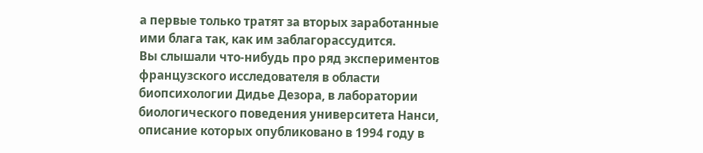а первые только тратят за вторых заработанные ими блага так, как им заблагорассудится.
Вы слышали что-нибудь про ряд экспериментов французского исследователя в области биопсихологии Дидье Дезора, в лаборатории биологического поведения университета Нанси, описание которых опубликовано в 1994 году в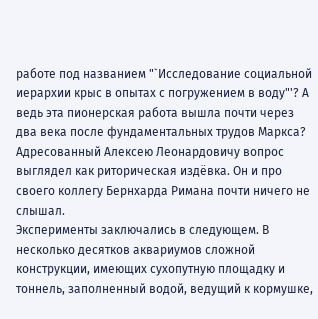работе под названием "`Исследование социальной иерархии крыс в опытах с погружением в воду"'? А ведь эта пионерская работа вышла почти через два века после фундаментальных трудов Маркса? Адресованный Алексею Леонардовичу вопрос выглядел как риторическая издёвка. Он и про своего коллегу Бернхарда Римана почти ничего не слышал.
Эксперименты заключались в следующем. В несколько десятков аквариумов сложной конструкции, имеющих сухопутную площадку и тоннель, заполненный водой, ведущий к кормушке,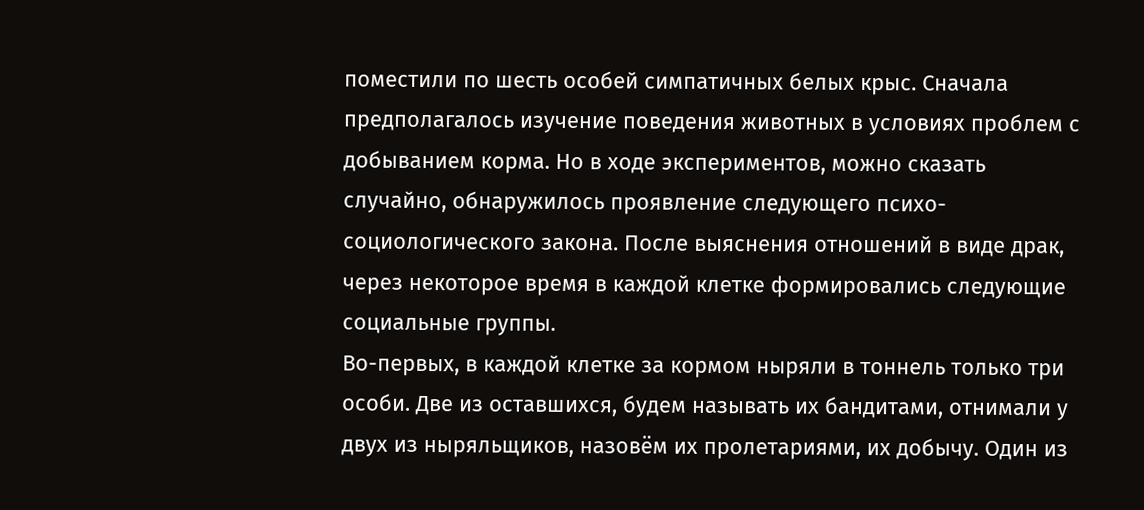поместили по шесть особей симпатичных белых крыс. Сначала предполагалось изучение поведения животных в условиях проблем с добыванием корма. Но в ходе экспериментов, можно сказать случайно, обнаружилось проявление следующего психо-социологического закона. После выяснения отношений в виде драк, через некоторое время в каждой клетке формировались следующие социальные группы.
Во-первых, в каждой клетке за кормом ныряли в тоннель только три особи. Две из оставшихся, будем называть их бандитами, отнимали у двух из ныряльщиков, назовём их пролетариями, их добычу. Один из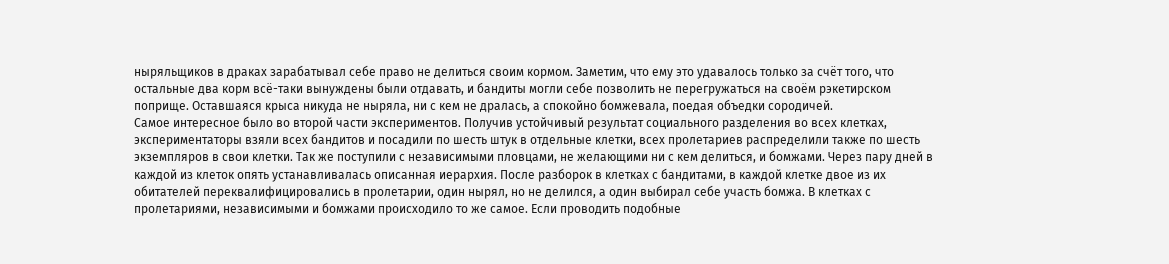ныряльщиков в драках зарабатывал себе право не делиться своим кормом. Заметим, что ему это удавалось только за счёт того, что остальные два корм всё-таки вынуждены были отдавать, и бандиты могли себе позволить не перегружаться на своём рэкетирском поприще. Оставшаяся крыса никуда не ныряла, ни с кем не дралась, а спокойно бомжевала, поедая объедки сородичей.
Самое интересное было во второй части экспериментов. Получив устойчивый результат социального разделения во всех клетках, экспериментаторы взяли всех бандитов и посадили по шесть штук в отдельные клетки, всех пролетариев распределили также по шесть экземпляров в свои клетки. Так же поступили с независимыми пловцами, не желающими ни с кем делиться, и бомжами. Через пару дней в каждой из клеток опять устанавливалась описанная иерархия. После разборок в клетках с бандитами, в каждой клетке двое из их обитателей переквалифицировались в пролетарии, один нырял, но не делился, а один выбирал себе участь бомжа. В клетках с пролетариями, независимыми и бомжами происходило то же самое. Если проводить подобные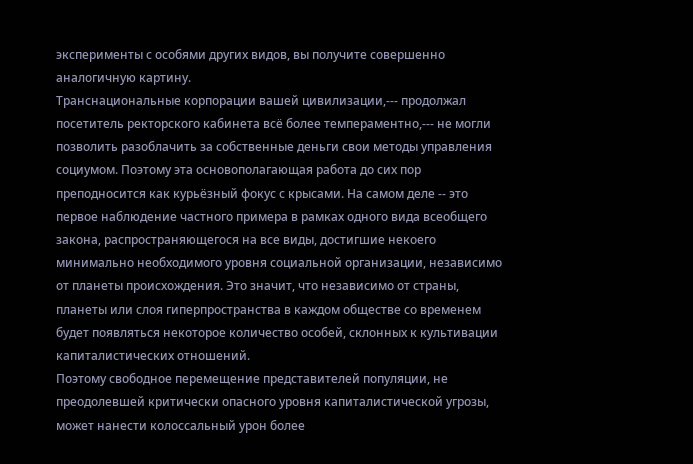эксперименты с особями других видов, вы получите совершенно аналогичную картину.
Транснациональные корпорации вашей цивилизации,--- продолжал посетитель ректорского кабинета всё более темпераментно,--- не могли позволить разоблачить за собственные деньги свои методы управления социумом. Поэтому эта основополагающая работа до сих пор преподносится как курьёзный фокус с крысами. На самом деле -- это первое наблюдение частного примера в рамках одного вида всеобщего закона, распространяющегося на все виды, достигшие некоего минимально необходимого уровня социальной организации, независимо от планеты происхождения. Это значит, что независимо от страны, планеты или слоя гиперпространства в каждом обществе со временем будет появляться некоторое количество особей, склонных к культивации капиталистических отношений.
Поэтому свободное перемещение представителей популяции, не преодолевшей критически опасного уровня капиталистической угрозы, может нанести колоссальный урон более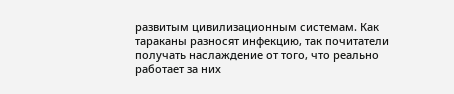развитым цивилизационным системам. Как тараканы разносят инфекцию, так почитатели получать наслаждение от того, что реально работает за них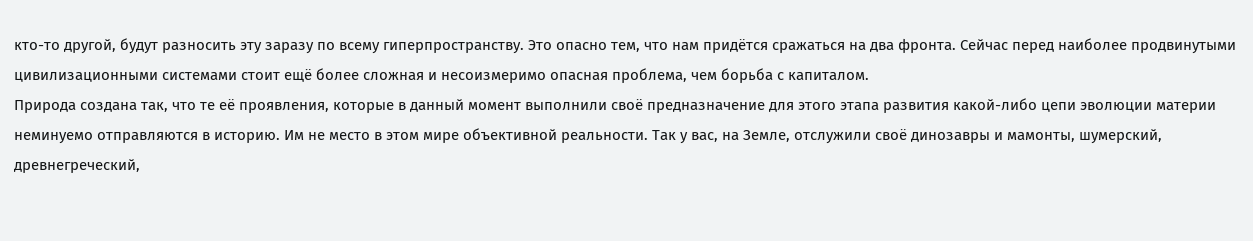кто-то другой, будут разносить эту заразу по всему гиперпространству. Это опасно тем, что нам придётся сражаться на два фронта. Сейчас перед наиболее продвинутыми цивилизационными системами стоит ещё более сложная и несоизмеримо опасная проблема, чем борьба с капиталом.
Природа создана так, что те её проявления, которые в данный момент выполнили своё предназначение для этого этапа развития какой-либо цепи эволюции материи неминуемо отправляются в историю. Им не место в этом мире объективной реальности. Так у вас, на Земле, отслужили своё динозавры и мамонты, шумерский, древнегреческий,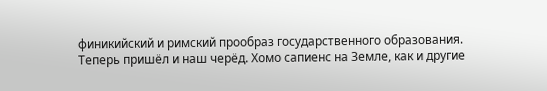финикийский и римский прообраз государственного образования. Теперь пришёл и наш черёд. Хомо сапиенс на Земле, как и другие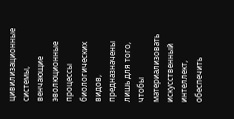цивилизационные системы, венчающие эволюционные процессы биологических видов, предназначены лишь для того, чтобы материализовать искусственный интеллект, обеспечить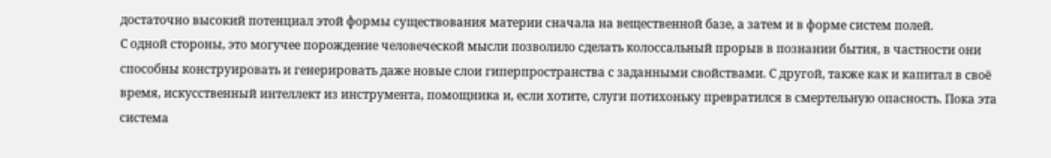достаточно высокий потенциал этой формы существования материи сначала на вещественной базе, а затем и в форме систем полей.
С одной стороны, это могучее порождение человеческой мысли позволило сделать колоссальный прорыв в познании бытия, в частности они способны конструировать и генерировать даже новые слои гиперпространства с заданными свойствами. С другой, также как и капитал в своё время, искусственный интеллект из инструмента, помощника и, если хотите, слуги потихоньку превратился в смертельную опасность. Пока эта система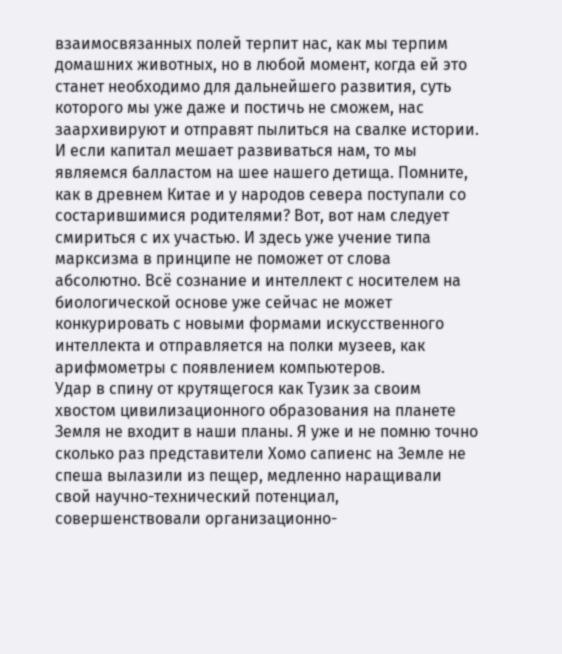взаимосвязанных полей терпит нас, как мы терпим домашних животных, но в любой момент, когда ей это станет необходимо для дальнейшего развития, суть которого мы уже даже и постичь не сможем, нас заархивируют и отправят пылиться на свалке истории. И если капитал мешает развиваться нам, то мы являемся балластом на шее нашего детища. Помните, как в древнем Китае и у народов севера поступали со состарившимися родителями? Вот, вот нам следует смириться с их участью. И здесь уже учение типа марксизма в принципе не поможет от слова абсолютно. Всё сознание и интеллект с носителем на биологической основе уже сейчас не может конкурировать с новыми формами искусственного интеллекта и отправляется на полки музеев, как арифмометры с появлением компьютеров.
Удар в спину от крутящегося как Тузик за своим хвостом цивилизационного образования на планете Земля не входит в наши планы. Я уже и не помню точно сколько раз представители Хомо сапиенс на Земле не спеша вылазили из пещер, медленно наращивали свой научно-технический потенциал, совершенствовали организационно-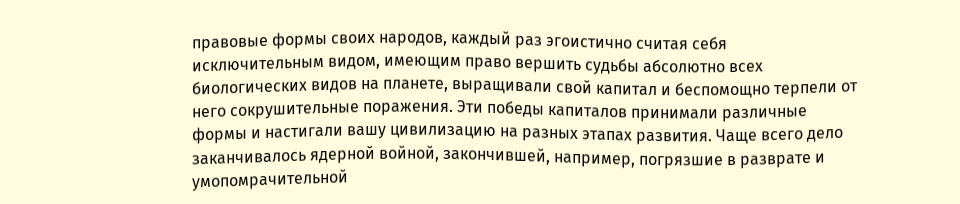правовые формы своих народов, каждый раз эгоистично считая себя исключительным видом, имеющим право вершить судьбы абсолютно всех биологических видов на планете, выращивали свой капитал и беспомощно терпели от него сокрушительные поражения. Эти победы капиталов принимали различные формы и настигали вашу цивилизацию на разных этапах развития. Чаще всего дело заканчивалось ядерной войной, закончившей, например, погрязшие в разврате и умопомрачительной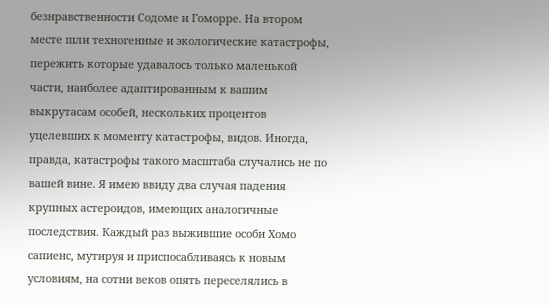безнравственности Содоме и Гоморре. На втором месте шли техногенные и экологические катастрофы, пережить которые удавалось только маленькой части, наиболее адаптированным к вашим выкрутасам особей, нескольких процентов уцелевших к моменту катастрофы, видов. Иногда, правда, катастрофы такого масштаба случались не по вашей вине. Я имею ввиду два случая падения крупных астероидов, имеющих аналогичные последствия. Каждый раз выжившие особи Хомо сапиенс, мутируя и приспосабливаясь к новым условиям, на сотни веков опять переселялись в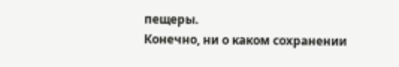пещеры.
Конечно, ни о каком сохранении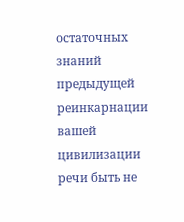остаточных знаний предыдущей реинкарнации вашей цивилизации речи быть не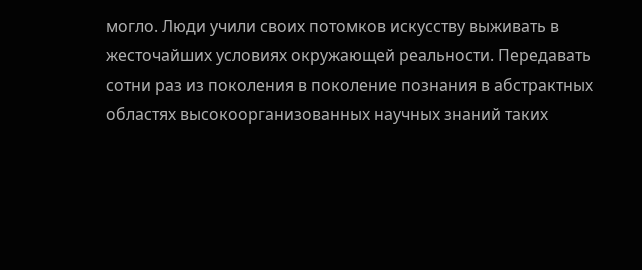могло. Люди учили своих потомков искусству выживать в жесточайших условиях окружающей реальности. Передавать сотни раз из поколения в поколение познания в абстрактных областях высокоорганизованных научных знаний таких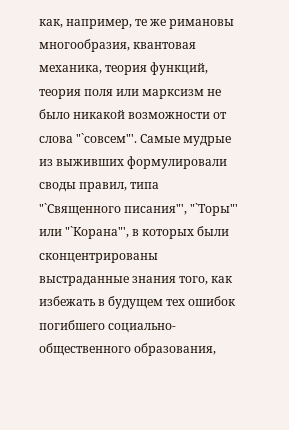как, например, те же римановы многообразия, квантовая механика, теория функций, теория поля или марксизм не было никакой возможности от слова "`совсем"'. Самые мудрые из выживших формулировали своды правил, типа "`Священного писания"', "`Торы"' или "`Корана"', в которых были сконцентрированы выстраданные знания того, как избежать в будущем тех ошибок погибшего социально-общественного образования,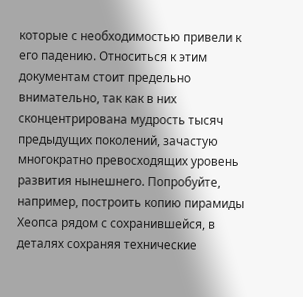которые с необходимостью привели к его падению. Относиться к этим документам стоит предельно внимательно, так как в них сконцентрирована мудрость тысяч предыдущих поколений, зачастую многократно превосходящих уровень развития нынешнего. Попробуйте, например, построить копию пирамиды Хеопса рядом с сохранившейся, в деталях сохраняя технические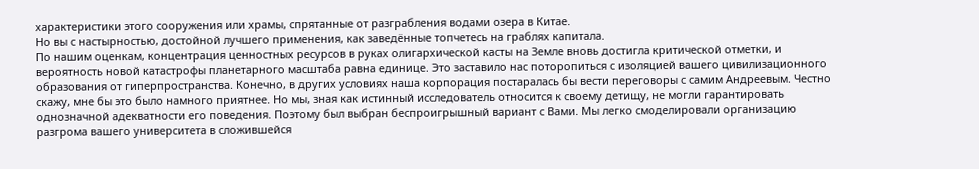характеристики этого сооружения или храмы, спрятанные от разграбления водами озера в Китае.
Но вы с настырностью, достойной лучшего применения, как заведённые топчетесь на граблях капитала.
По нашим оценкам, концентрация ценностных ресурсов в руках олигархической касты на Земле вновь достигла критической отметки, и вероятность новой катастрофы планетарного масштаба равна единице. Это заставило нас поторопиться с изоляцией вашего цивилизационного образования от гиперпространства. Конечно, в других условиях наша корпорация постаралась бы вести переговоры с самим Андреевым. Честно скажу, мне бы это было намного приятнее. Но мы, зная как истинный исследователь относится к своему детищу, не могли гарантировать однозначной адекватности его поведения. Поэтому был выбран беспроигрышный вариант с Вами. Мы легко смоделировали организацию разгрома вашего университета в сложившейся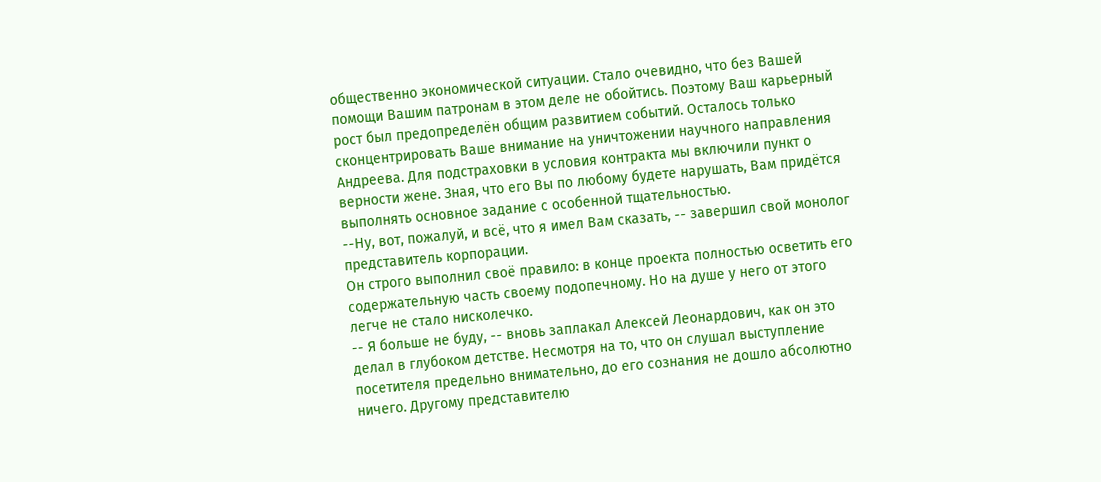общественно экономической ситуации. Стало очевидно, что без Вашей помощи Вашим патронам в этом деле не обойтись. Поэтому Ваш карьерный рост был предопределён общим развитием событий. Осталось только сконцентрировать Ваше внимание на уничтожении научного направления Андреева. Для подстраховки в условия контракта мы включили пункт о верности жене. Зная, что его Вы по любому будете нарушать, Вам придётся выполнять основное задание с особенной тщательностью.
--Ну, вот, пожалуй, и всё, что я имел Вам сказать, -- завершил свой монолог представитель корпорации.
Он строго выполнил своё правило: в конце проекта полностью осветить его содержательную часть своему подопечному. Но на душе у него от этого легче не стало нисколечко.
-- Я больше не буду, -- вновь заплакал Алексей Леонардович, как он это делал в глубоком детстве. Несмотря на то, что он слушал выступление посетителя предельно внимательно, до его сознания не дошло абсолютно ничего. Другому представителю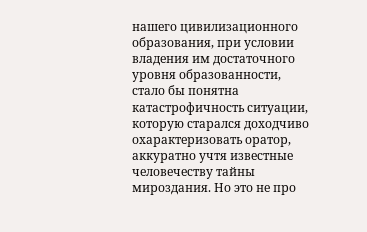нашего цивилизационного образования, при условии владения им достаточного уровня образованности, стало бы понятна катастрофичность ситуации, которую старался доходчиво охарактеризовать оратор, аккуратно учтя известные человечеству тайны мироздания. Но это не про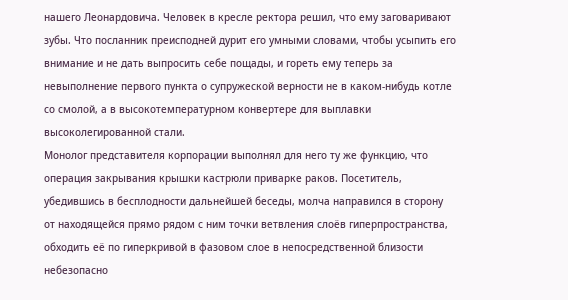нашего Леонардовича. Человек в кресле ректора решил, что ему заговаривают зубы. Что посланник преисподней дурит его умными словами, чтобы усыпить его внимание и не дать выпросить себе пощады, и гореть ему теперь за невыполнение первого пункта о супружеской верности не в каком-нибудь котле со смолой, а в высокотемпературном конвертере для выплавки высоколегированной стали.
Монолог представителя корпорации выполнял для него ту же функцию, что операция закрывания крышки кастрюли приварке раков. Посетитель, убедившись в бесплодности дальнейшей беседы, молча направился в сторону от находящейся прямо рядом с ним точки ветвления слоёв гиперпространства, обходить её по гиперкривой в фазовом слое в непосредственной близости небезопасно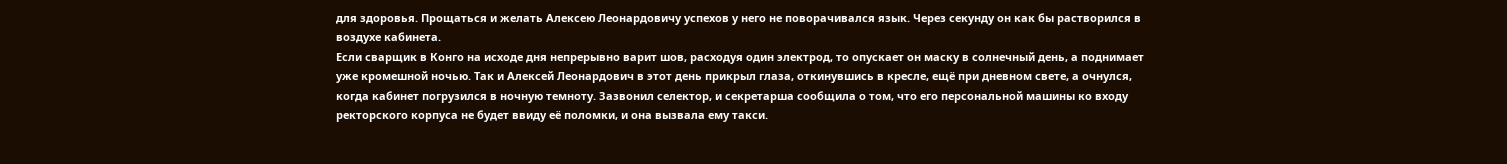для здоровья. Прощаться и желать Алексею Леонардовичу успехов у него не поворачивался язык. Через секунду он как бы растворился в воздухе кабинета.
Если сварщик в Конго на исходе дня непрерывно варит шов, расходуя один электрод, то опускает он маску в солнечный день, а поднимает уже кромешной ночью. Так и Алексей Леонардович в этот день прикрыл глаза, откинувшись в кресле, ещё при дневном свете, а очнулся, когда кабинет погрузился в ночную темноту. Зазвонил селектор, и секретарша сообщила о том, что его персональной машины ко входу ректорского корпуса не будет ввиду её поломки, и она вызвала ему такси.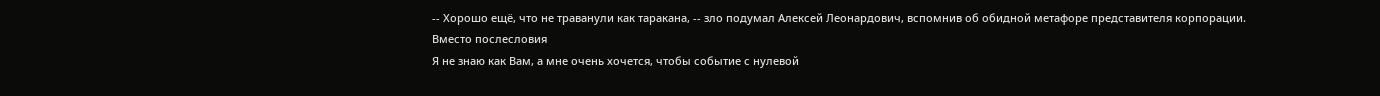-- Хорошо ещё, что не траванули как таракана, -- зло подумал Алексей Леонардович, вспомнив об обидной метафоре представителя корпорации.
Вместо послесловия
Я не знаю как Вам, а мне очень хочется, чтобы событие с нулевой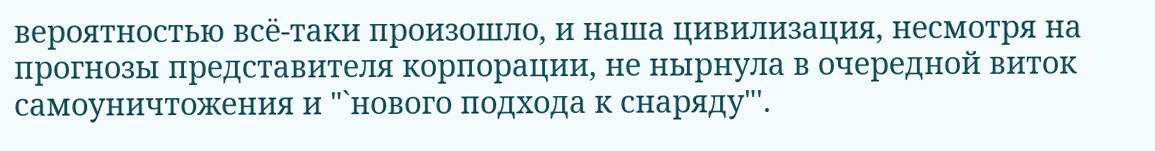вероятностью всё-таки произошло, и наша цивилизация, несмотря на прогнозы представителя корпорации, не нырнула в очередной виток самоуничтожения и "`нового подхода к снаряду"'.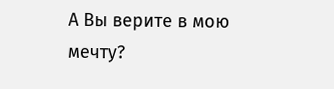А Вы верите в мою мечту?